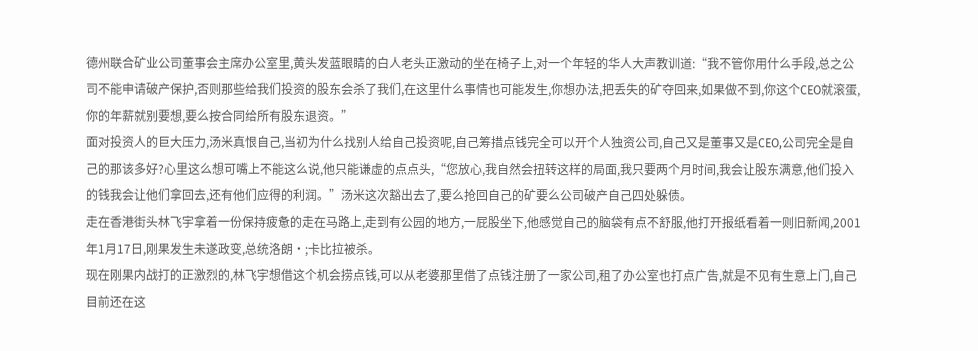德州联合矿业公司董事会主席办公室里,黄头发蓝眼睛的白人老头正激动的坐在椅子上,对一个年轻的华人大声教训道:“我不管你用什么手段,总之公司不能申请破产保护,否则那些给我们投资的股东会杀了我们,在这里什么事情也可能发生,你想办法,把丢失的矿夺回来,如果做不到,你这个CEO就滚蛋,你的年薪就别要想,要么按合同给所有股东退资。”
面对投资人的巨大压力,汤米真恨自己,当初为什么找别人给自己投资呢,自己筹措点钱完全可以开个人独资公司,自己又是董事又是CEO,公司完全是自己的那该多好?心里这么想可嘴上不能这么说,他只能谦虚的点点头,“您放心,我自然会扭转这样的局面,我只要两个月时间,我会让股东满意,他们投入的钱我会让他们拿回去,还有他们应得的利润。”汤米这次豁出去了,要么抢回自己的矿要么公司破产自己四处躲债。
走在香港街头林飞宇拿着一份保持疲惫的走在马路上,走到有公园的地方,一屁股坐下,他感觉自己的脑袋有点不舒服,他打开报纸看着一则旧新闻,2001年1月17日,刚果发生未遂政变,总统洛朗•;卡比拉被杀。
现在刚果内战打的正激烈的,林飞宇想借这个机会捞点钱,可以从老婆那里借了点钱注册了一家公司,租了办公室也打点广告,就是不见有生意上门,自己目前还在这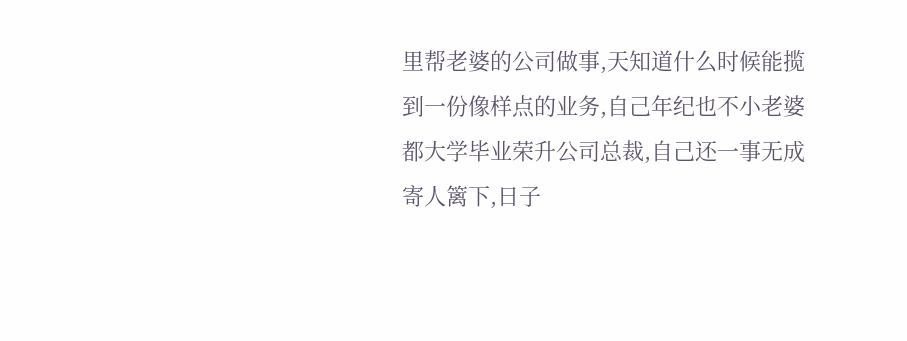里帮老婆的公司做事,天知道什么时候能揽到一份像样点的业务,自己年纪也不小老婆都大学毕业荣升公司总裁,自己还一事无成寄人篱下,日子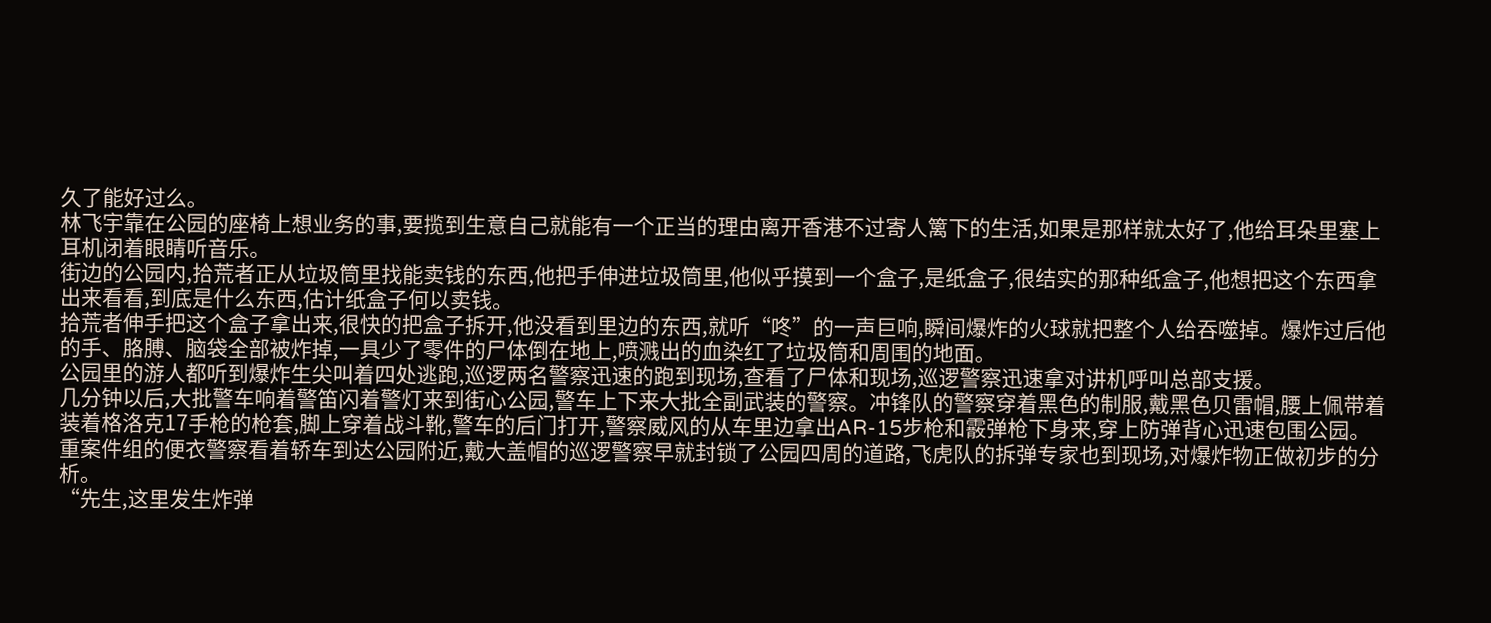久了能好过么。
林飞宇靠在公园的座椅上想业务的事,要揽到生意自己就能有一个正当的理由离开香港不过寄人篱下的生活,如果是那样就太好了,他给耳朵里塞上耳机闭着眼睛听音乐。
街边的公园内,拾荒者正从垃圾筒里找能卖钱的东西,他把手伸进垃圾筒里,他似乎摸到一个盒子,是纸盒子,很结实的那种纸盒子,他想把这个东西拿出来看看,到底是什么东西,估计纸盒子何以卖钱。
拾荒者伸手把这个盒子拿出来,很快的把盒子拆开,他没看到里边的东西,就听“咚”的一声巨响,瞬间爆炸的火球就把整个人给吞噬掉。爆炸过后他的手、胳膊、脑袋全部被炸掉,一具少了零件的尸体倒在地上,喷溅出的血染红了垃圾筒和周围的地面。
公园里的游人都听到爆炸生尖叫着四处逃跑,巡逻两名警察迅速的跑到现场,查看了尸体和现场,巡逻警察迅速拿对讲机呼叫总部支援。
几分钟以后,大批警车响着警笛闪着警灯来到街心公园,警车上下来大批全副武装的警察。冲锋队的警察穿着黑色的制服,戴黑色贝雷帽,腰上佩带着装着格洛克17手枪的枪套,脚上穿着战斗靴,警车的后门打开,警察威风的从车里边拿出AR-15步枪和霰弹枪下身来,穿上防弹背心迅速包围公园。
重案件组的便衣警察看着轿车到达公园附近,戴大盖帽的巡逻警察早就封锁了公园四周的道路,飞虎队的拆弹专家也到现场,对爆炸物正做初步的分析。
“先生,这里发生炸弹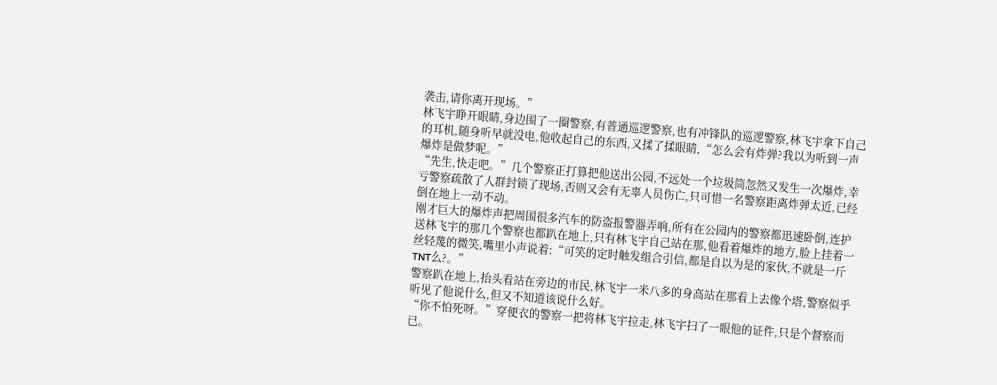袭击,请你离开现场。”
林飞宇睁开眼睛,身边围了一圈警察,有普通巡逻警察,也有冲锋队的巡逻警察,林飞宇拿下自己的耳机,随身听早就没电,他收起自己的东西,又揉了揉眼睛,“怎么会有炸弹?我以为听到一声爆炸是做梦呢。”
“先生,快走吧。”几个警察正打算把他送出公园,不远处一个垃圾筒忽然又发生一次爆炸,幸亏警察疏散了人群封锁了现场,否则又会有无辜人员伤亡,只可惜一名警察距离炸弹太近,已经倒在地上一动不动。
刚才巨大的爆炸声把周围很多汽车的防盗报警器弄响,所有在公园内的警察都迅速卧倒,连护送林飞宇的那几个警察也都趴在地上,只有林飞宇自己站在那,他看着爆炸的地方,脸上挂着一丝轻蔑的微笑,嘴里小声说着:“可笑的定时触发组合引信,都是自以为是的家伙,不就是一斤TNT么?。”
警察趴在地上,抬头看站在旁边的市民,林飞宇一米八多的身高站在那看上去像个塔,警察似乎听见了他说什么,但又不知道该说什么好。
“你不怕死呀。”穿便衣的警察一把将林飞宇拉走,林飞宇扫了一眼他的证件,只是个督察而已。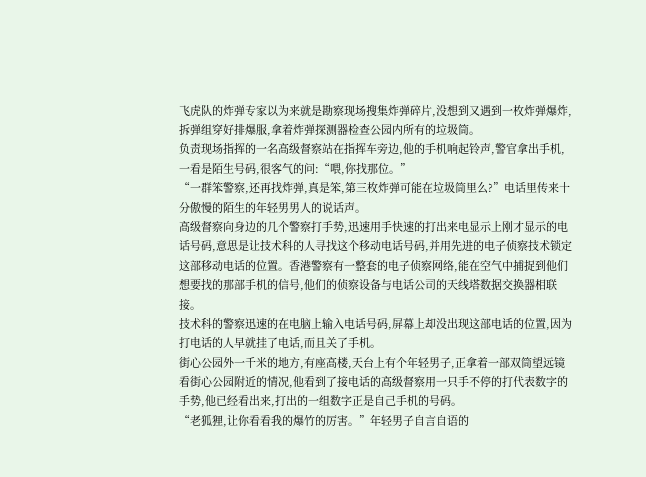飞虎队的炸弹专家以为来就是勘察现场搜集炸弹碎片,没想到又遇到一枚炸弹爆炸,拆弹组穿好排爆服,拿着炸弹探测器检查公园内所有的垃圾筒。
负责现场指挥的一名高级督察站在指挥车旁边,他的手机响起铃声,警官拿出手机,一看是陌生号码,很客气的问:“喂,你找那位。”
“一群笨警察,还再找炸弹,真是笨,第三枚炸弹可能在垃圾筒里么?”电话里传来十分傲慢的陌生的年轻男男人的说话声。
高级督察向身边的几个警察打手势,迅速用手快速的打出来电显示上刚才显示的电话号码,意思是让技术科的人寻找这个移动电话号码,并用先进的电子侦察技术锁定这部移动电话的位置。香港警察有一整套的电子侦察网络,能在空气中捕捉到他们想要找的那部手机的信号,他们的侦察设备与电话公司的天线塔数据交换器相联接。
技术科的警察迅速的在电脑上输入电话号码,屏幕上却没出现这部电话的位置,因为打电话的人早就挂了电话,而且关了手机。
街心公园外一千米的地方,有座高楼,天台上有个年轻男子,正拿着一部双筒望远镜看街心公园附近的情况,他看到了接电话的高级督察用一只手不停的打代表数字的手势,他已经看出来,打出的一组数字正是自己手机的号码。
“老狐狸,让你看看我的爆竹的厉害。”年轻男子自言自语的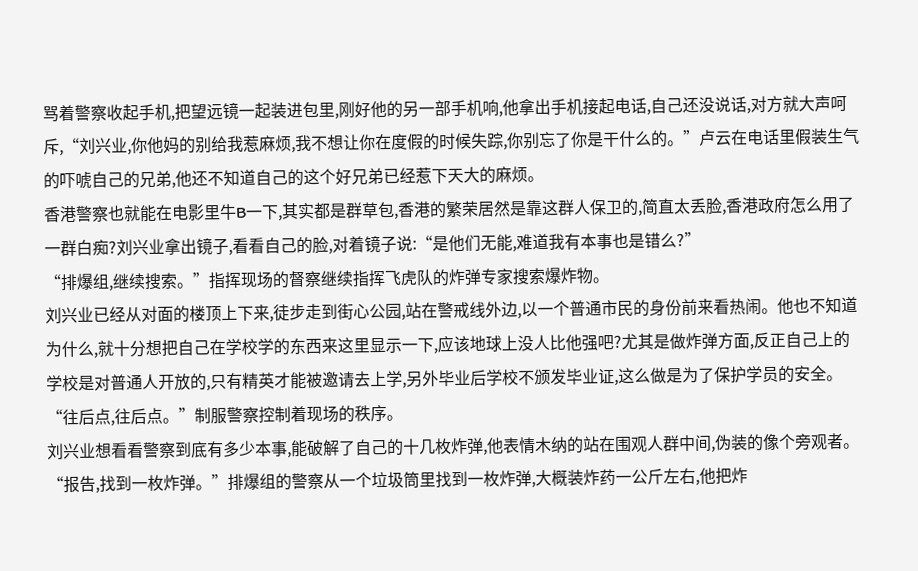骂着警察收起手机,把望远镜一起装进包里,刚好他的另一部手机响,他拿出手机接起电话,自己还没说话,对方就大声呵斥,“刘兴业,你他妈的别给我惹麻烦,我不想让你在度假的时候失踪,你别忘了你是干什么的。”卢云在电话里假装生气的吓唬自己的兄弟,他还不知道自己的这个好兄弟已经惹下天大的麻烦。
香港警察也就能在电影里牛B一下,其实都是群草包,香港的繁荣居然是靠这群人保卫的,简直太丢脸,香港政府怎么用了一群白痴?刘兴业拿出镜子,看看自己的脸,对着镜子说:“是他们无能,难道我有本事也是错么?”
“排爆组,继续搜索。”指挥现场的督察继续指挥飞虎队的炸弹专家搜索爆炸物。
刘兴业已经从对面的楼顶上下来,徒步走到街心公园,站在警戒线外边,以一个普通市民的身份前来看热闹。他也不知道为什么,就十分想把自己在学校学的东西来这里显示一下,应该地球上没人比他强吧?尤其是做炸弹方面,反正自己上的学校是对普通人开放的,只有精英才能被邀请去上学,另外毕业后学校不颁发毕业证,这么做是为了保护学员的安全。
“往后点,往后点。”制服警察控制着现场的秩序。
刘兴业想看看警察到底有多少本事,能破解了自己的十几枚炸弹,他表情木纳的站在围观人群中间,伪装的像个旁观者。
“报告,找到一枚炸弹。”排爆组的警察从一个垃圾筒里找到一枚炸弹,大概装炸药一公斤左右,他把炸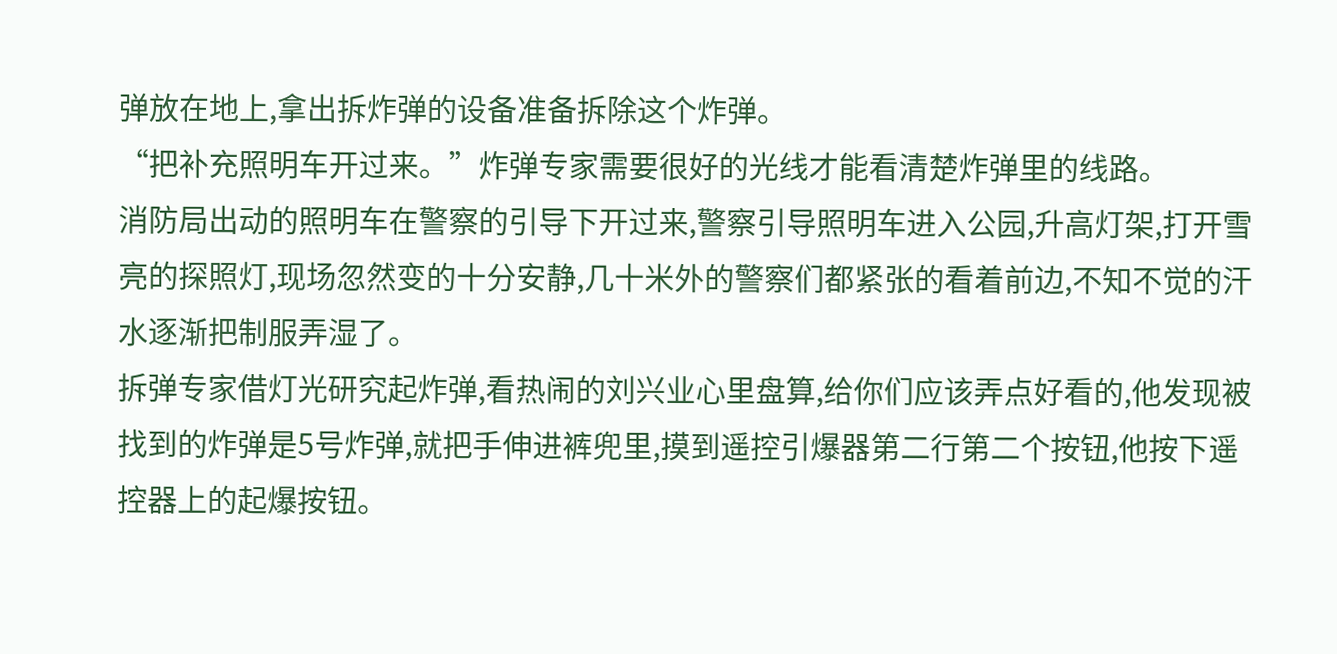弹放在地上,拿出拆炸弹的设备准备拆除这个炸弹。
“把补充照明车开过来。”炸弹专家需要很好的光线才能看清楚炸弹里的线路。
消防局出动的照明车在警察的引导下开过来,警察引导照明车进入公园,升高灯架,打开雪亮的探照灯,现场忽然变的十分安静,几十米外的警察们都紧张的看着前边,不知不觉的汗水逐渐把制服弄湿了。
拆弹专家借灯光研究起炸弹,看热闹的刘兴业心里盘算,给你们应该弄点好看的,他发现被找到的炸弹是5号炸弹,就把手伸进裤兜里,摸到遥控引爆器第二行第二个按钮,他按下遥控器上的起爆按钮。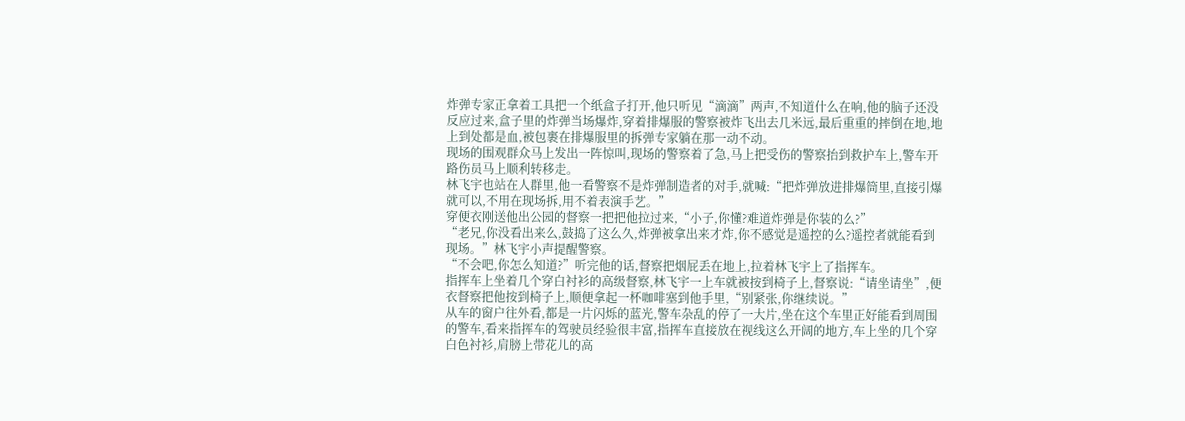炸弹专家正拿着工具把一个纸盒子打开,他只听见“滴滴”两声,不知道什么在响,他的脑子还没反应过来,盒子里的炸弹当场爆炸,穿着排爆服的警察被炸飞出去几米远,最后重重的摔倒在地,地上到处都是血,被包裹在排爆服里的拆弹专家躺在那一动不动。
现场的围观群众马上发出一阵惊叫,现场的警察着了急,马上把受伤的警察抬到救护车上,警车开路伤员马上顺利转移走。
林飞宇也站在人群里,他一看警察不是炸弹制造者的对手,就喊:“把炸弹放进排爆筒里,直接引爆就可以,不用在现场拆,用不着表演手艺。”
穿便衣刚送他出公园的督察一把把他拉过来,“小子,你懂?难道炸弹是你装的么?”
“老兄,你没看出来么,鼓捣了这么久,炸弹被拿出来才炸,你不感觉是遥控的么?遥控者就能看到现场。”林飞宇小声提醒警察。
“不会吧,你怎么知道?”听完他的话,督察把烟屁丢在地上,拉着林飞宇上了指挥车。
指挥车上坐着几个穿白衬衫的高级督察,林飞宇一上车就被按到椅子上,督察说:“请坐请坐”,便衣督察把他按到椅子上,顺便拿起一杯咖啡塞到他手里,“别紧张,你继续说。”
从车的窗户往外看,都是一片闪烁的蓝光,警车杂乱的停了一大片,坐在这个车里正好能看到周围的警车,看来指挥车的驾驶员经验很丰富,指挥车直接放在视线这么开阔的地方,车上坐的几个穿白色衬衫,肩膀上带花儿的高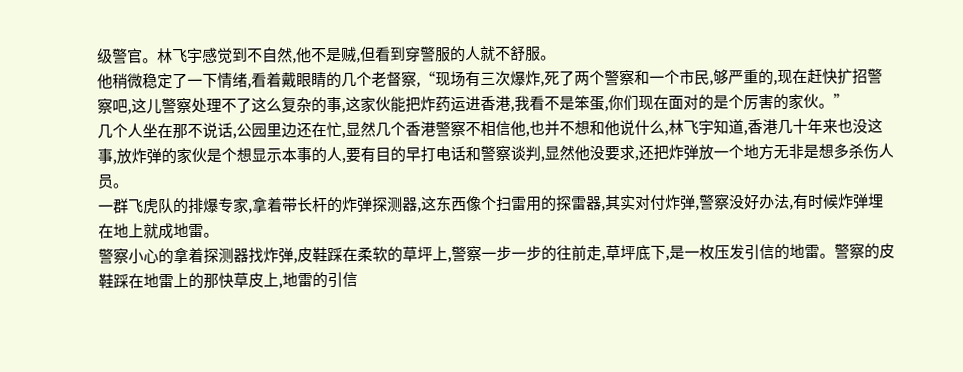级警官。林飞宇感觉到不自然,他不是贼,但看到穿警服的人就不舒服。
他稍微稳定了一下情绪,看着戴眼睛的几个老督察,“现场有三次爆炸,死了两个警察和一个市民,够严重的,现在赶快扩招警察吧,这儿警察处理不了这么复杂的事,这家伙能把炸药运进香港,我看不是笨蛋,你们现在面对的是个厉害的家伙。”
几个人坐在那不说话,公园里边还在忙,显然几个香港警察不相信他,也并不想和他说什么,林飞宇知道,香港几十年来也没这事,放炸弹的家伙是个想显示本事的人,要有目的早打电话和警察谈判,显然他没要求,还把炸弹放一个地方无非是想多杀伤人员。
一群飞虎队的排爆专家,拿着带长杆的炸弹探测器,这东西像个扫雷用的探雷器,其实对付炸弹,警察没好办法,有时候炸弹埋在地上就成地雷。
警察小心的拿着探测器找炸弹,皮鞋踩在柔软的草坪上,警察一步一步的往前走,草坪底下,是一枚压发引信的地雷。警察的皮鞋踩在地雷上的那快草皮上,地雷的引信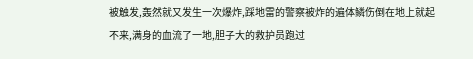被触发,轰然就又发生一次爆炸,踩地雷的警察被炸的遍体鳞伤倒在地上就起不来,满身的血流了一地,胆子大的救护员跑过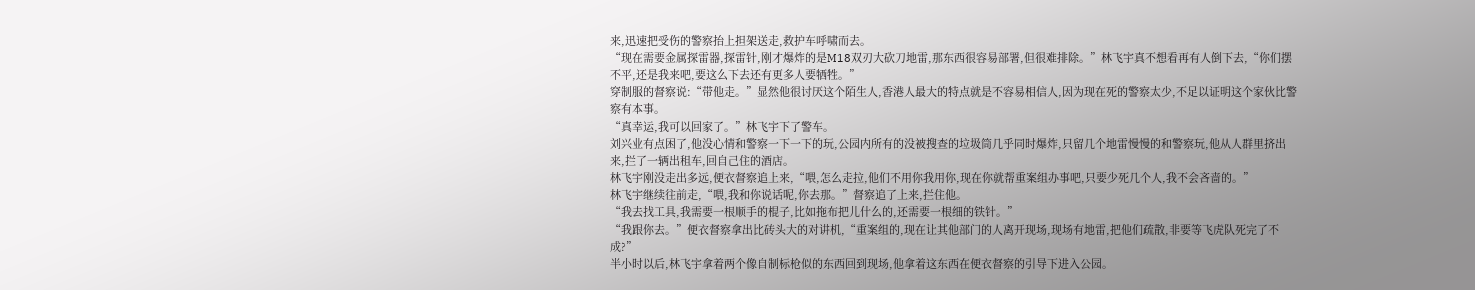来,迅速把受伤的警察抬上担架送走,救护车呼啸而去。
“现在需要金属探雷器,探雷针,刚才爆炸的是M18双刃大砍刀地雷,那东西很容易部署,但很难排除。”林飞宇真不想看再有人倒下去,“你们摆不平,还是我来吧,要这么下去还有更多人要牺牲。”
穿制服的督察说:“带他走。”显然他很讨厌这个陌生人,香港人最大的特点就是不容易相信人,因为现在死的警察太少,不足以证明这个家伙比警察有本事。
“真幸运,我可以回家了。”林飞宇下了警车。
刘兴业有点困了,他没心情和警察一下一下的玩,公园内所有的没被搜查的垃圾筒几乎同时爆炸,只留几个地雷慢慢的和警察玩,他从人群里挤出来,拦了一辆出租车,回自己住的酒店。
林飞宇刚没走出多远,便衣督察追上来,“喂,怎么走拉,他们不用你我用你,现在你就帮重案组办事吧,只要少死几个人,我不会吝啬的。”
林飞宇继续往前走,“喂,我和你说话呢,你去那。”督察追了上来,拦住他。
“我去找工具,我需要一根顺手的棍子,比如拖布把儿什么的,还需要一根细的铁针。”
“我跟你去。”便衣督察拿出比砖头大的对讲机,“重案组的,现在让其他部门的人离开现场,现场有地雷,把他们疏散,非要等飞虎队死完了不成?”
半小时以后,林飞宇拿着两个像自制标枪似的东西回到现场,他拿着这东西在便衣督察的引导下进入公园。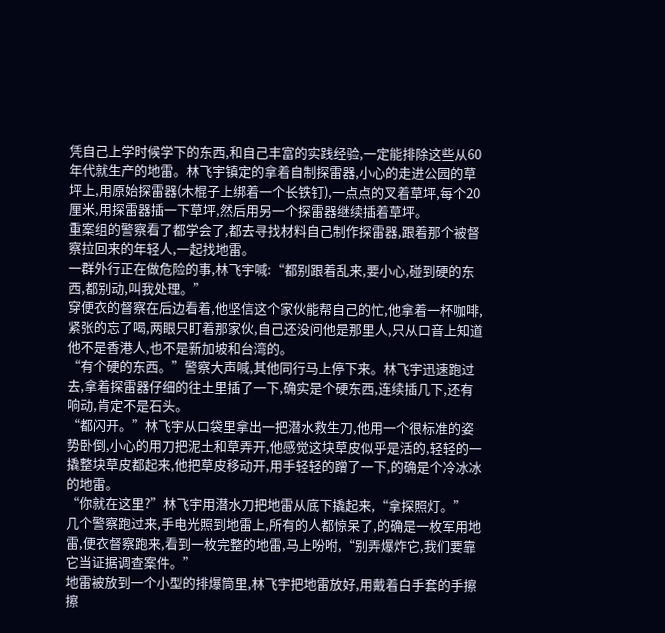凭自己上学时候学下的东西,和自己丰富的实践经验,一定能排除这些从60年代就生产的地雷。林飞宇镇定的拿着自制探雷器,小心的走进公园的草坪上,用原始探雷器(木棍子上绑着一个长铁钉),一点点的叉着草坪,每个20厘米,用探雷器插一下草坪,然后用另一个探雷器继续插着草坪。
重案组的警察看了都学会了,都去寻找材料自己制作探雷器,跟着那个被督察拉回来的年轻人,一起找地雷。
一群外行正在做危险的事,林飞宇喊:“都别跟着乱来,要小心,碰到硬的东西,都别动,叫我处理。”
穿便衣的督察在后边看着,他坚信这个家伙能帮自己的忙,他拿着一杯咖啡,紧张的忘了喝,两眼只盯着那家伙,自己还没问他是那里人,只从口音上知道他不是香港人,也不是新加坡和台湾的。
“有个硬的东西。”警察大声喊,其他同行马上停下来。林飞宇迅速跑过去,拿着探雷器仔细的往土里插了一下,确实是个硬东西,连续插几下,还有响动,肯定不是石头。
“都闪开。”林飞宇从口袋里拿出一把潜水救生刀,他用一个很标准的姿势卧倒,小心的用刀把泥土和草弄开,他感觉这块草皮似乎是活的,轻轻的一撬整块草皮都起来,他把草皮移动开,用手轻轻的蹭了一下,的确是个冷冰冰的地雷。
“你就在这里?”林飞宇用潜水刀把地雷从底下撬起来,“拿探照灯。”
几个警察跑过来,手电光照到地雷上,所有的人都惊呆了,的确是一枚军用地雷,便衣督察跑来,看到一枚完整的地雷,马上吩咐,“别弄爆炸它,我们要靠它当证据调查案件。”
地雷被放到一个小型的排爆筒里,林飞宇把地雷放好,用戴着白手套的手擦擦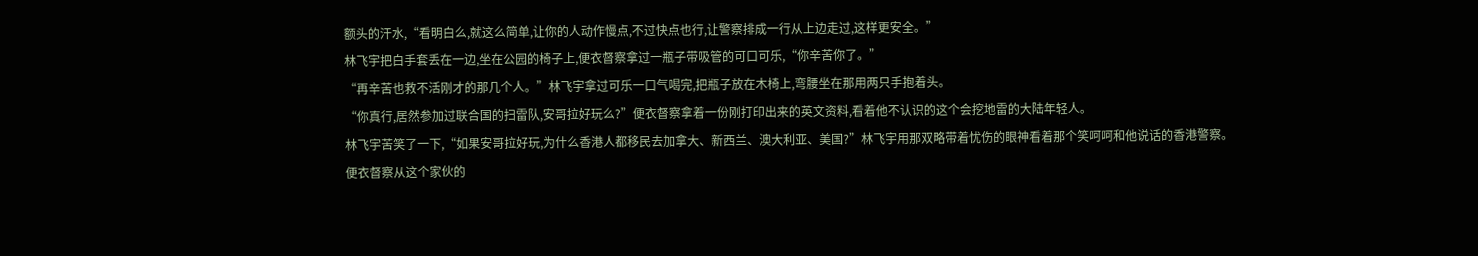额头的汗水,“看明白么,就这么简单,让你的人动作慢点,不过快点也行,让警察排成一行从上边走过,这样更安全。”
林飞宇把白手套丢在一边,坐在公园的椅子上,便衣督察拿过一瓶子带吸管的可口可乐,“你辛苦你了。”
“再辛苦也救不活刚才的那几个人。”林飞宇拿过可乐一口气喝完,把瓶子放在木椅上,弯腰坐在那用两只手抱着头。
“你真行,居然参加过联合国的扫雷队,安哥拉好玩么?”便衣督察拿着一份刚打印出来的英文资料,看着他不认识的这个会挖地雷的大陆年轻人。
林飞宇苦笑了一下,“如果安哥拉好玩,为什么香港人都移民去加拿大、新西兰、澳大利亚、美国?”林飞宇用那双略带着忧伤的眼神看着那个笑呵呵和他说话的香港警察。
便衣督察从这个家伙的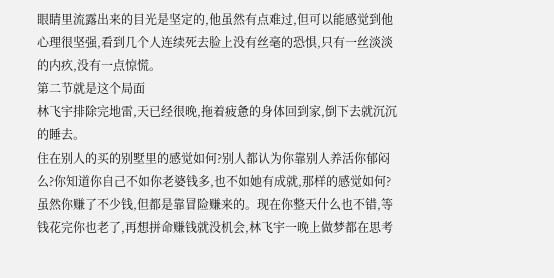眼睛里流露出来的目光是坚定的,他虽然有点难过,但可以能感觉到他心理很坚强,看到几个人连续死去脸上没有丝毫的恐惧,只有一丝淡淡的内疚,没有一点惊慌。
第二节就是这个局面
林飞宇排除完地雷,天已经很晚,拖着疲惫的身体回到家,倒下去就沉沉的睡去。
住在别人的买的别墅里的感觉如何?别人都认为你靠别人养活你郁闷么?你知道你自己不如你老婆钱多,也不如她有成就,那样的感觉如何?虽然你赚了不少钱,但都是靠冒险赚来的。现在你整天什么也不错,等钱花完你也老了,再想拼命赚钱就没机会,林飞宇一晚上做梦都在思考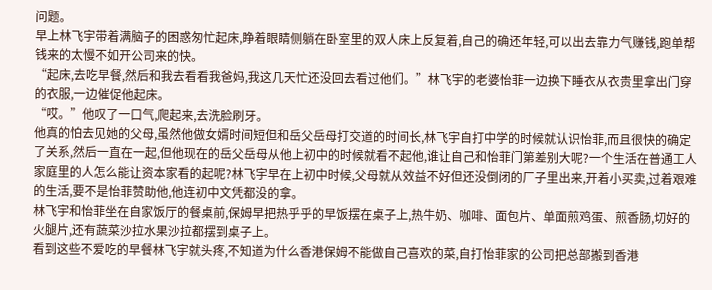问题。
早上林飞宇带着满脑子的困惑匆忙起床,睁着眼睛侧躺在卧室里的双人床上反复着,自己的确还年轻,可以出去靠力气赚钱,跑单帮钱来的太慢不如开公司来的快。
“起床,去吃早餐,然后和我去看看我爸妈,我这几天忙还没回去看过他们。”林飞宇的老婆怡菲一边换下睡衣从衣贵里拿出门穿的衣服,一边催促他起床。
“哎。”他叹了一口气,爬起来,去洗脸刷牙。
他真的怕去见她的父母,虽然他做女婿时间短但和岳父岳母打交道的时间长,林飞宇自打中学的时候就认识怡菲,而且很快的确定了关系,然后一直在一起,但他现在的岳父岳母从他上初中的时候就看不起他,谁让自己和怡菲门第差别大呢?一个生活在普通工人家庭里的人怎么能让资本家看的起呢?林飞宇早在上初中时候,父母就从效益不好但还没倒闭的厂子里出来,开着小买卖,过着艰难的生活,要不是怡菲赞助他,他连初中文凭都没的拿。
林飞宇和怡菲坐在自家饭厅的餐桌前,保姆早把热乎乎的早饭摆在桌子上,热牛奶、咖啡、面包片、单面煎鸡蛋、煎香肠,切好的火腿片,还有蔬菜沙拉水果沙拉都摆到桌子上。
看到这些不爱吃的早餐林飞宇就头疼,不知道为什么香港保姆不能做自己喜欢的菜,自打怡菲家的公司把总部搬到香港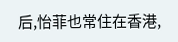后,怡菲也常住在香港,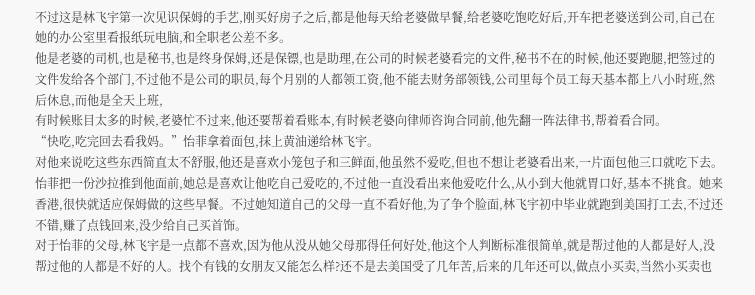不过这是林飞宇第一次见识保姆的手艺,刚买好房子之后,都是他每天给老婆做早餐,给老婆吃饱吃好后,开车把老婆送到公司,自己在她的办公室里看报纸玩电脑,和全职老公差不多。
他是老婆的司机,也是秘书,也是终身保姆,还是保镖,也是助理,在公司的时候老婆看完的文件,秘书不在的时候,他还要跑腿,把签过的文件发给各个部门,不过他不是公司的职员,每个月别的人都领工资,他不能去财务部领钱,公司里每个员工每天基本都上八小时班,然后休息,而他是全天上班,
有时候账目太多的时候,老婆忙不过来,他还要帮着看账本,有时候老婆向律师咨询合同前,他先翻一阵法律书,帮着看合同。
“快吃,吃完回去看我妈。”怡菲拿着面包,抹上黄油递给林飞宇。
对他来说吃这些东西简直太不舒服,他还是喜欢小笼包子和三鲜面,他虽然不爱吃,但也不想让老婆看出来,一片面包他三口就吃下去。
怡菲把一份沙拉推到他面前,她总是喜欢让他吃自己爱吃的,不过他一直没看出来他爱吃什么,从小到大他就胃口好,基本不挑食。她来香港,很快就适应保姆做的这些早餐。不过她知道自己的父母一直不看好他,为了争个脸面,林飞宇初中毕业就跑到美国打工去,不过还不错,赚了点钱回来,没少给自己买首饰。
对于怡菲的父母,林飞宇是一点都不喜欢,因为他从没从她父母那得任何好处,他这个人判断标准很简单,就是帮过他的人都是好人,没帮过他的人都是不好的人。找个有钱的女朋友又能怎么样?还不是去美国受了几年苦,后来的几年还可以,做点小买卖,当然小买卖也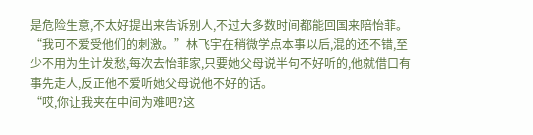是危险生意,不太好提出来告诉别人,不过大多数时间都能回国来陪怡菲。
“我可不爱受他们的刺激。”林飞宇在稍微学点本事以后,混的还不错,至少不用为生计发愁,每次去怡菲家,只要她父母说半句不好听的,他就借口有事先走人,反正他不爱听她父母说他不好的话。
“哎,你让我夹在中间为难吧?这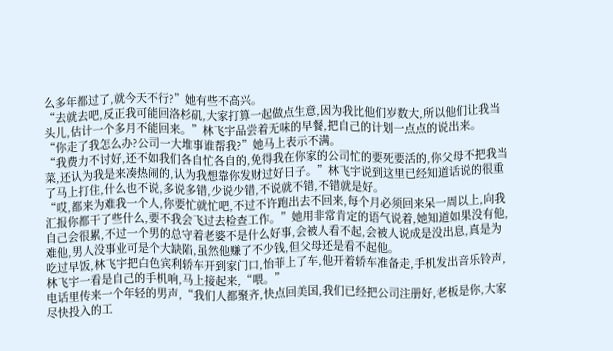么多年都过了,就今天不行?”她有些不高兴。
“去就去吧,反正我可能回洛杉矶,大家打算一起做点生意,因为我比他们岁数大,所以他们让我当头儿,估计一个多月不能回来。”林飞宇品尝着无味的早餐,把自己的计划一点点的说出来。
“你走了我怎么办?公司一大堆事谁帮我?”她马上表示不满。
“我费力不讨好,还不如我们各自忙各自的,免得我在你家的公司忙的要死要活的,你父母不把我当菜,还认为我是来凑热闹的,认为我想靠你发财过好日子。”林飞宇说到这里已经知道话说的很重了马上打住,什么也不说,多说多错,少说少错,不说就不错,不错就是好。
“哎,都来为难我一个人,你要忙就忙吧,不过不许跑出去不回来,每个月必须回来呆一周以上,向我汇报你都干了些什么,要不我会飞过去检查工作。”她用非常肯定的语气说着,她知道如果没有他,自己会很累,不过一个男的总守着老婆不是什么好事,会被人看不起,会被人说成是没出息,真是为难他,男人没事业可是个大缺陷,虽然他赚了不少钱,但父母还是看不起他。
吃过早饭,林飞宇把白色宾利轿车开到家门口,怡菲上了车,他开着轿车准备走,手机发出音乐铃声,林飞宇一看是自己的手机响,马上接起来,“喂。”
电话里传来一个年轻的男声,“我们人都聚齐,快点回美国,我们已经把公司注册好,老板是你,大家尽快投入的工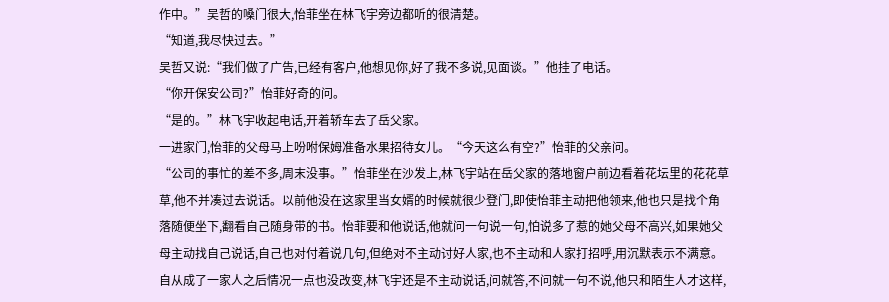作中。”吴哲的嗓门很大,怡菲坐在林飞宇旁边都听的很清楚。
“知道,我尽快过去。”
吴哲又说:“我们做了广告,已经有客户,他想见你,好了我不多说,见面谈。”他挂了电话。
“你开保安公司?”怡菲好奇的问。
“是的。”林飞宇收起电话,开着轿车去了岳父家。
一进家门,怡菲的父母马上吩咐保姆准备水果招待女儿。“今天这么有空?”怡菲的父亲问。
“公司的事忙的差不多,周末没事。”怡菲坐在沙发上,林飞宇站在岳父家的落地窗户前边看着花坛里的花花草草,他不并凑过去说话。以前他没在这家里当女婿的时候就很少登门,即使怡菲主动把他领来,他也只是找个角落随便坐下,翻看自己随身带的书。怡菲要和他说话,他就问一句说一句,怕说多了惹的她父母不高兴,如果她父母主动找自己说话,自己也对付着说几句,但绝对不主动讨好人家,也不主动和人家打招呼,用沉默表示不满意。
自从成了一家人之后情况一点也没改变,林飞宇还是不主动说话,问就答,不问就一句不说,他只和陌生人才这样,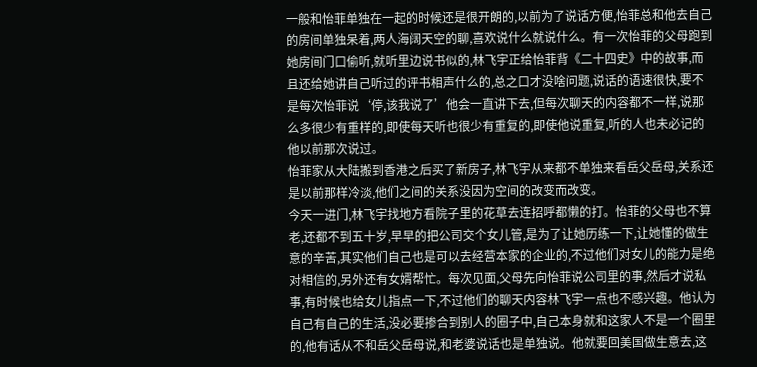一般和怡菲单独在一起的时候还是很开朗的,以前为了说话方便,怡菲总和他去自己的房间单独呆着,两人海阔天空的聊,喜欢说什么就说什么。有一次怡菲的父母跑到她房间门口偷听,就听里边说书似的,林飞宇正给怡菲背《二十四史》中的故事,而且还给她讲自己听过的评书相声什么的,总之口才没啥问题,说话的语速很快,要不是每次怡菲说‘停,该我说了’他会一直讲下去,但每次聊天的内容都不一样,说那么多很少有重样的,即使每天听也很少有重复的,即使他说重复,听的人也未必记的他以前那次说过。
怡菲家从大陆搬到香港之后买了新房子,林飞宇从来都不单独来看岳父岳母,关系还是以前那样冷淡,他们之间的关系没因为空间的改变而改变。
今天一进门,林飞宇找地方看院子里的花草去连招呼都懒的打。怡菲的父母也不算老,还都不到五十岁,早早的把公司交个女儿管,是为了让她历练一下,让她懂的做生意的辛苦,其实他们自己也是可以去经营本家的企业的,不过他们对女儿的能力是绝对相信的,另外还有女婿帮忙。每次见面,父母先向怡菲说公司里的事,然后才说私事,有时候也给女儿指点一下,不过他们的聊天内容林飞宇一点也不感兴趣。他认为自己有自己的生活,没必要掺合到别人的圈子中,自己本身就和这家人不是一个圈里的,他有话从不和岳父岳母说,和老婆说话也是单独说。他就要回美国做生意去,这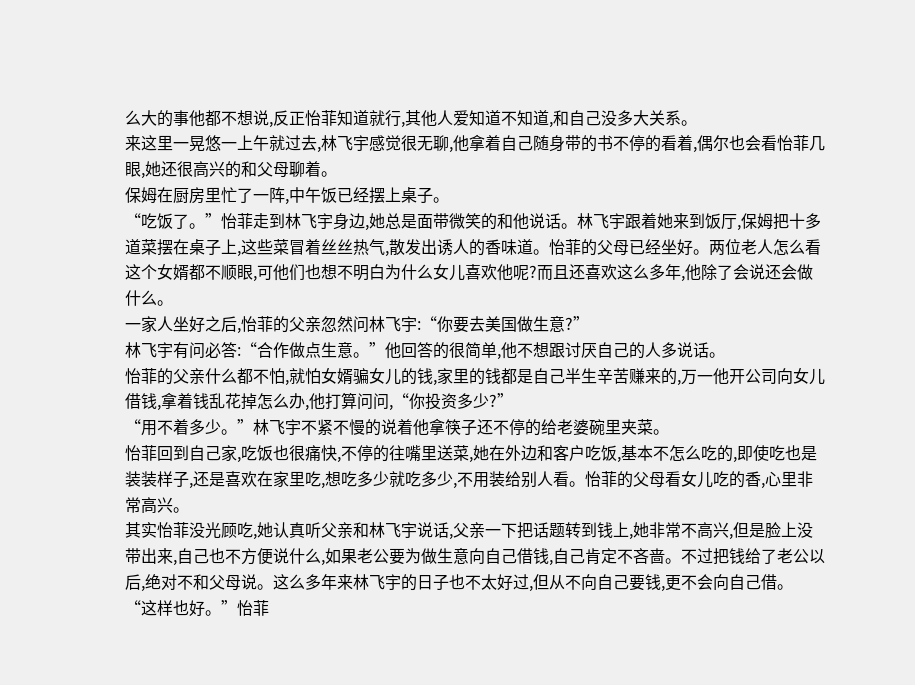么大的事他都不想说,反正怡菲知道就行,其他人爱知道不知道,和自己没多大关系。
来这里一晃悠一上午就过去,林飞宇感觉很无聊,他拿着自己随身带的书不停的看着,偶尔也会看怡菲几眼,她还很高兴的和父母聊着。
保姆在厨房里忙了一阵,中午饭已经摆上桌子。
“吃饭了。”怡菲走到林飞宇身边,她总是面带微笑的和他说话。林飞宇跟着她来到饭厅,保姆把十多道菜摆在桌子上,这些菜冒着丝丝热气,散发出诱人的香味道。怡菲的父母已经坐好。两位老人怎么看这个女婿都不顺眼,可他们也想不明白为什么女儿喜欢他呢?而且还喜欢这么多年,他除了会说还会做什么。
一家人坐好之后,怡菲的父亲忽然问林飞宇:“你要去美国做生意?”
林飞宇有问必答:“合作做点生意。”他回答的很简单,他不想跟讨厌自己的人多说话。
怡菲的父亲什么都不怕,就怕女婿骗女儿的钱,家里的钱都是自己半生辛苦赚来的,万一他开公司向女儿借钱,拿着钱乱花掉怎么办,他打算问问,“你投资多少?”
“用不着多少。”林飞宇不紧不慢的说着他拿筷子还不停的给老婆碗里夹菜。
怡菲回到自己家,吃饭也很痛快,不停的往嘴里送菜,她在外边和客户吃饭,基本不怎么吃的,即使吃也是装装样子,还是喜欢在家里吃,想吃多少就吃多少,不用装给别人看。怡菲的父母看女儿吃的香,心里非常高兴。
其实怡菲没光顾吃,她认真听父亲和林飞宇说话,父亲一下把话题转到钱上,她非常不高兴,但是脸上没带出来,自己也不方便说什么,如果老公要为做生意向自己借钱,自己肯定不吝啬。不过把钱给了老公以后,绝对不和父母说。这么多年来林飞宇的日子也不太好过,但从不向自己要钱,更不会向自己借。
“这样也好。”怡菲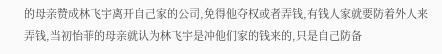的母亲赞成林飞宇离开自己家的公司,免得他夺权或者弄钱,有钱人家就要防着外人来弄钱,当初怡菲的母亲就认为林飞宇是冲他们家的钱来的,只是自己防备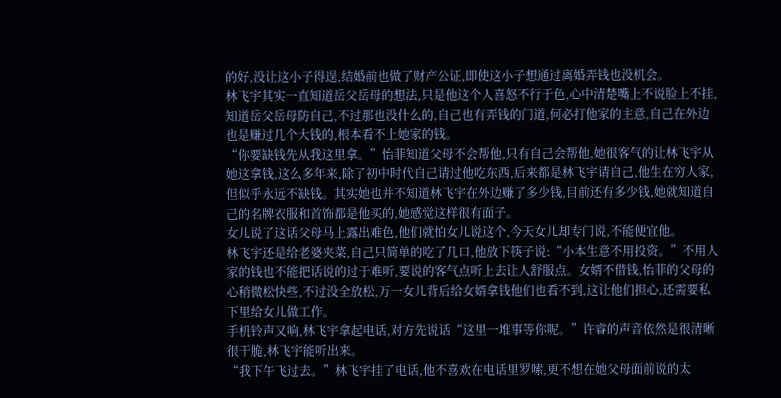的好,没让这小子得逞,结婚前也做了财产公证,即使这小子想通过离婚弄钱也没机会。
林飞宇其实一直知道岳父岳母的想法,只是他这个人喜怒不行于色,心中清楚嘴上不说脸上不挂,知道岳父岳母防自己,不过那也没什么的,自己也有弄钱的门道,何必打他家的主意,自己在外边也是赚过几个大钱的,根本看不上她家的钱。
“你要缺钱先从我这里拿。”怡菲知道父母不会帮他,只有自己会帮他,她很客气的让林飞宇从她这拿钱,这么多年来,除了初中时代自己请过他吃东西,后来都是林飞宇请自己,他生在穷人家,但似乎永远不缺钱。其实她也并不知道林飞宇在外边赚了多少钱,目前还有多少钱,她就知道自己的名牌衣服和首饰都是他买的,她感觉这样很有面子。
女儿说了这话父母马上露出难色,他们就怕女儿说这个,今天女儿却专门说,不能便宜他。
林飞宇还是给老婆夹菜,自己只简单的吃了几口,他放下筷子说:“小本生意不用投资。”不用人家的钱也不能把话说的过于难听,要说的客气点听上去让人舒服点。女婿不借钱,怡菲的父母的心稍微松快些,不过没全放松,万一女儿背后给女婿拿钱他们也看不到,这让他们担心,还需要私下里给女儿做工作。
手机铃声又响,林飞宇拿起电话,对方先说话“这里一堆事等你呢。”许睿的声音依然是很清晰很干脆,林飞宇能听出来。
“我下午飞过去。”林飞宇挂了电话,他不喜欢在电话里罗嗦,更不想在她父母面前说的太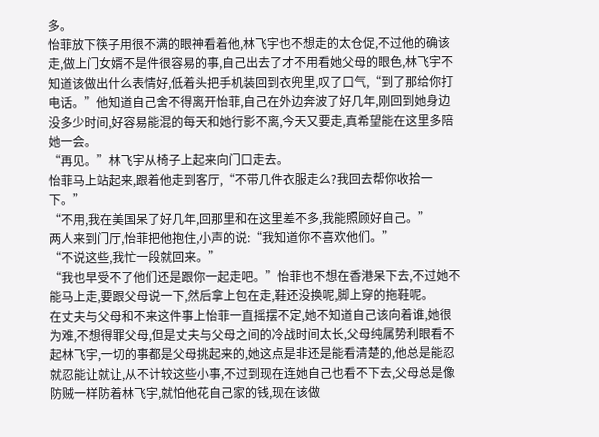多。
怡菲放下筷子用很不满的眼神看着他,林飞宇也不想走的太仓促,不过他的确该走,做上门女婿不是件很容易的事,自己出去了才不用看她父母的眼色,林飞宇不知道该做出什么表情好,低着头把手机装回到衣兜里,叹了口气,“到了那给你打电话。”他知道自己舍不得离开怡菲,自己在外边奔波了好几年,刚回到她身边没多少时间,好容易能混的每天和她行影不离,今天又要走,真希望能在这里多陪她一会。
“再见。”林飞宇从椅子上起来向门口走去。
怡菲马上站起来,跟着他走到客厅,“不带几件衣服走么?我回去帮你收拾一下。”
“不用,我在美国呆了好几年,回那里和在这里差不多,我能照顾好自己。”
两人来到门厅,怡菲把他抱住,小声的说:“我知道你不喜欢他们。”
“不说这些,我忙一段就回来。”
“我也早受不了他们还是跟你一起走吧。”怡菲也不想在香港呆下去,不过她不能马上走,要跟父母说一下,然后拿上包在走,鞋还没换呢,脚上穿的拖鞋呢。
在丈夫与父母和不来这件事上怡菲一直摇摆不定,她不知道自己该向着谁,她很为难,不想得罪父母,但是丈夫与父母之间的冷战时间太长,父母纯属势利眼看不起林飞宇,一切的事都是父母挑起来的,她这点是非还是能看清楚的,他总是能忍就忍能让就让,从不计较这些小事,不过到现在连她自己也看不下去,父母总是像防贼一样防着林飞宇,就怕他花自己家的钱,现在该做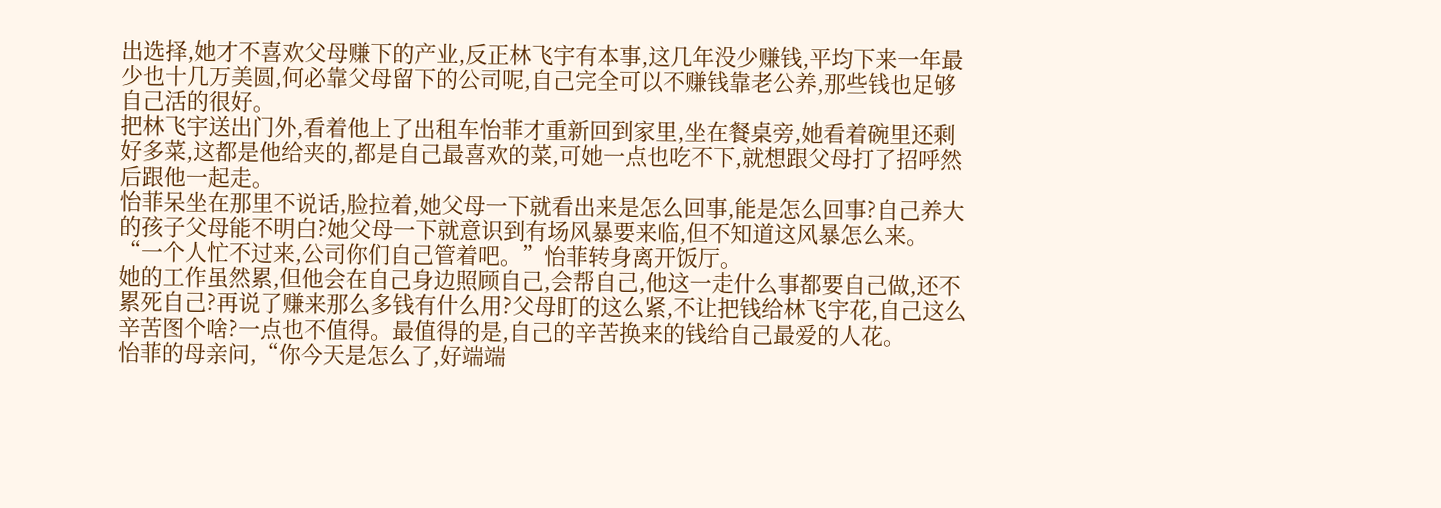出选择,她才不喜欢父母赚下的产业,反正林飞宇有本事,这几年没少赚钱,平均下来一年最少也十几万美圆,何必靠父母留下的公司呢,自己完全可以不赚钱靠老公养,那些钱也足够自己活的很好。
把林飞宇送出门外,看着他上了出租车怡菲才重新回到家里,坐在餐桌旁,她看着碗里还剩好多菜,这都是他给夹的,都是自己最喜欢的菜,可她一点也吃不下,就想跟父母打了招呼然后跟他一起走。
怡菲呆坐在那里不说话,脸拉着,她父母一下就看出来是怎么回事,能是怎么回事?自己养大的孩子父母能不明白?她父母一下就意识到有场风暴要来临,但不知道这风暴怎么来。
“一个人忙不过来,公司你们自己管着吧。”怡菲转身离开饭厅。
她的工作虽然累,但他会在自己身边照顾自己,会帮自己,他这一走什么事都要自己做,还不累死自己?再说了赚来那么多钱有什么用?父母盯的这么紧,不让把钱给林飞宇花,自己这么辛苦图个啥?一点也不值得。最值得的是,自己的辛苦换来的钱给自己最爱的人花。
怡菲的母亲问,“你今天是怎么了,好端端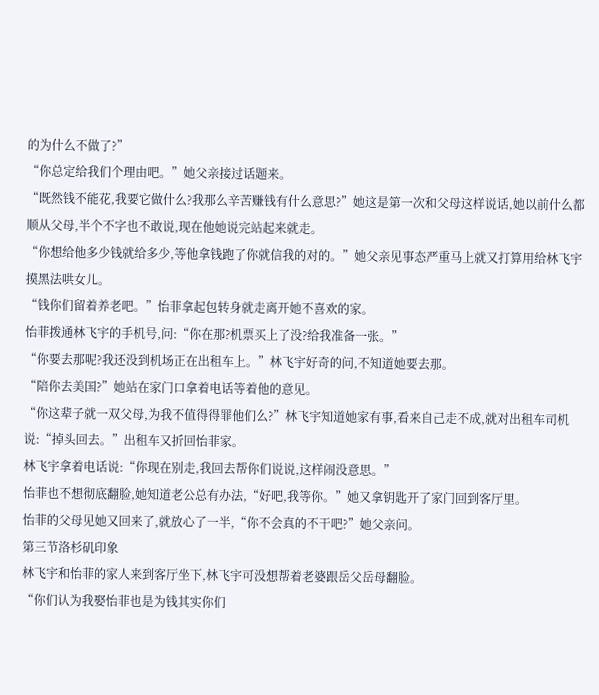的为什么不做了?”
“你总定给我们个理由吧。”她父亲接过话题来。
“既然钱不能花,我要它做什么?我那么辛苦赚钱有什么意思?”她这是第一次和父母这样说话,她以前什么都顺从父母,半个不字也不敢说,现在他她说完站起来就走。
“你想给他多少钱就给多少,等他拿钱跑了你就信我的对的。”她父亲见事态严重马上就又打算用给林飞宇摸黑法哄女儿。
“钱你们留着养老吧。”怡菲拿起包转身就走离开她不喜欢的家。
怡菲拨通林飞宇的手机号,问:“你在那?机票买上了没?给我准备一张。”
“你要去那呢?我还没到机场正在出租车上。”林飞宇好奇的问,不知道她要去那。
“陪你去美国?”她站在家门口拿着电话等着他的意见。
“你这辈子就一双父母,为我不值得得罪他们么?”林飞宇知道她家有事,看来自己走不成,就对出租车司机说:“掉头回去。”出租车又折回怡菲家。
林飞宇拿着电话说:“你现在别走,我回去帮你们说说,这样闹没意思。”
怡菲也不想彻底翻脸,她知道老公总有办法,“好吧,我等你。”她又拿钥匙开了家门回到客厅里。
怡菲的父母见她又回来了,就放心了一半,“你不会真的不干吧?”她父亲问。
第三节洛杉矶印象
林飞宇和怡菲的家人来到客厅坐下,林飞宇可没想帮着老婆跟岳父岳母翻脸。
“你们认为我娶怡菲也是为钱其实你们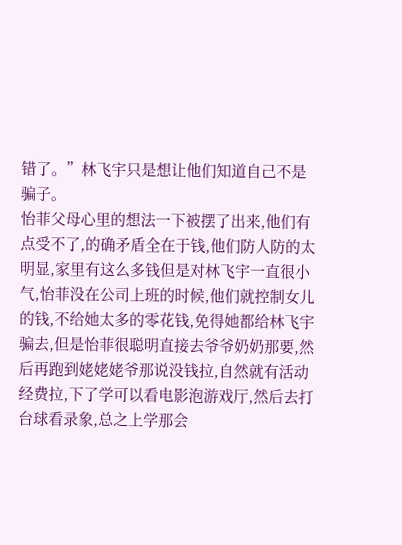错了。”林飞宇只是想让他们知道自己不是骗子。
怡菲父母心里的想法一下被摆了出来,他们有点受不了,的确矛盾全在于钱,他们防人防的太明显,家里有这么多钱但是对林飞宇一直很小气,怡菲没在公司上班的时候,他们就控制女儿的钱,不给她太多的零花钱,免得她都给林飞宇骗去,但是怡菲很聪明直接去爷爷奶奶那要,然后再跑到姥姥姥爷那说没钱拉,自然就有活动经费拉,下了学可以看电影泡游戏厅,然后去打台球看录象,总之上学那会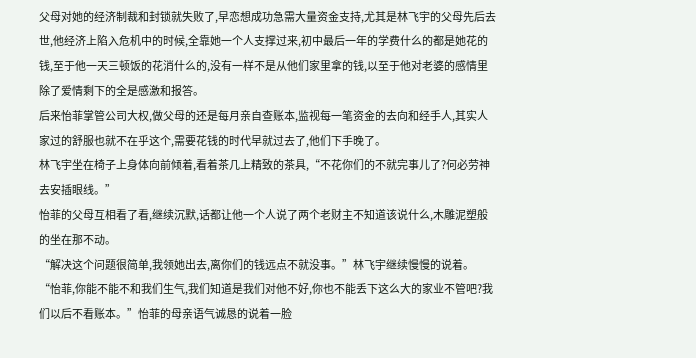父母对她的经济制裁和封锁就失败了,早恋想成功急需大量资金支持,尤其是林飞宇的父母先后去世,他经济上陷入危机中的时候,全靠她一个人支撑过来,初中最后一年的学费什么的都是她花的钱,至于他一天三顿饭的花消什么的,没有一样不是从他们家里拿的钱,以至于他对老婆的感情里除了爱情剩下的全是感激和报答。
后来怡菲掌管公司大权,做父母的还是每月亲自查账本,监视每一笔资金的去向和经手人,其实人家过的舒服也就不在乎这个,需要花钱的时代早就过去了,他们下手晚了。
林飞宇坐在椅子上身体向前倾着,看着茶几上精致的茶具,“不花你们的不就完事儿了?何必劳神去安插眼线。”
怡菲的父母互相看了看,继续沉默,话都让他一个人说了两个老财主不知道该说什么,木雕泥塑般的坐在那不动。
“解决这个问题很简单,我领她出去,离你们的钱远点不就没事。”林飞宇继续慢慢的说着。
“怡菲,你能不能不和我们生气,我们知道是我们对他不好,你也不能丢下这么大的家业不管吧?我们以后不看账本。”怡菲的母亲语气诚恳的说着一脸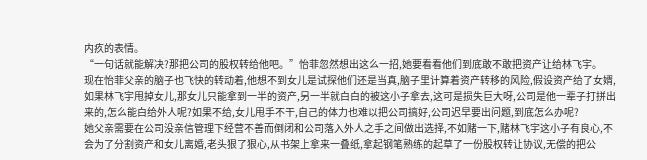内疚的表情。
“一句话就能解决?那把公司的股权转给他吧。”怡菲忽然想出这么一招,她要看看他们到底敢不敢把资产让给林飞宇。
现在怡菲父亲的脑子也飞快的转动着,他想不到女儿是试探他们还是当真,脑子里计算着资产转移的风险,假设资产给了女婿,如果林飞宇甩掉女儿,那女儿只能拿到一半的资产,另一半就白白的被这小子拿去,这可是损失巨大呀,公司是他一辈子打拼出来的,怎么能白给外人呢?如果不给,女儿甩手不干,自己的体力也难以把公司搞好,公司迟早要出问题,到底怎么办呢?
她父亲需要在公司没亲信管理下经营不善而倒闭和公司落入外人之手之间做出选择,不如赌一下,赌林飞宇这小子有良心,不会为了分割资产和女儿离婚,老头狠了狠心,从书架上拿来一叠纸,拿起钢笔熟练的起草了一份股权转让协议,无偿的把公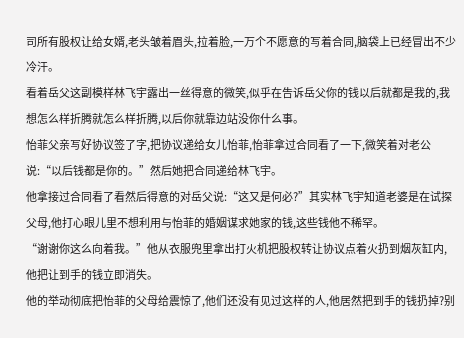司所有股权让给女婿,老头皱着眉头,拉着脸,一万个不愿意的写着合同,脑袋上已经冒出不少冷汗。
看着岳父这副模样林飞宇露出一丝得意的微笑,似乎在告诉岳父你的钱以后就都是我的,我想怎么样折腾就怎么样折腾,以后你就靠边站没你什么事。
怡菲父亲写好协议签了字,把协议递给女儿怡菲,怡菲拿过合同看了一下,微笑着对老公说:“以后钱都是你的。”然后她把合同递给林飞宇。
他拿接过合同看了看然后得意的对岳父说:“这又是何必?”其实林飞宇知道老婆是在试探父母,他打心眼儿里不想利用与怡菲的婚姻谋求她家的钱,这些钱他不稀罕。
“谢谢你这么向着我。”他从衣服兜里拿出打火机把股权转让协议点着火扔到烟灰缸内,他把让到手的钱立即消失。
他的举动彻底把怡菲的父母给震惊了,他们还没有见过这样的人,他居然把到手的钱扔掉?别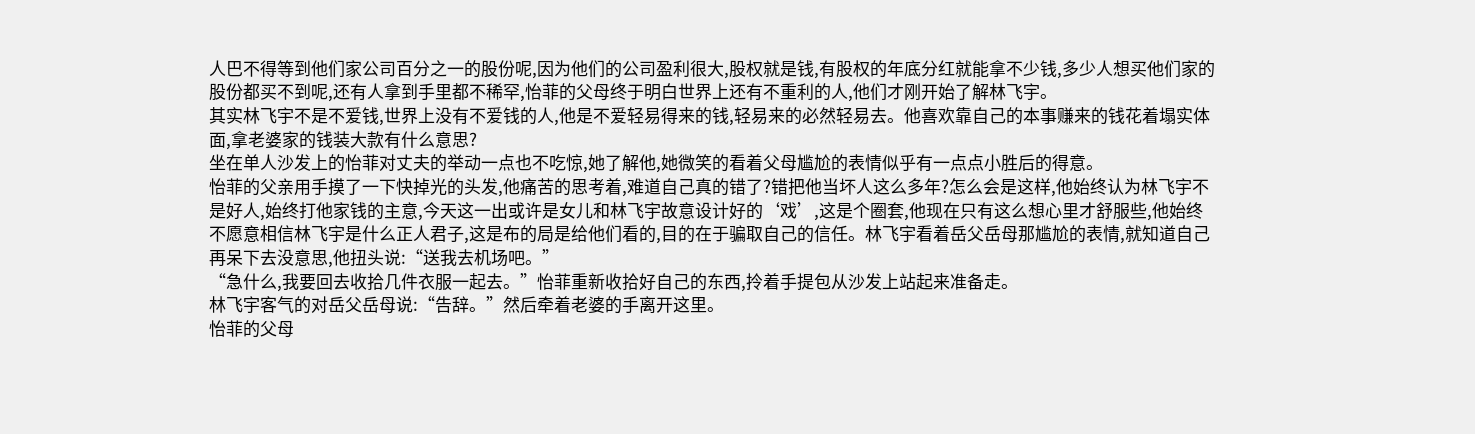人巴不得等到他们家公司百分之一的股份呢,因为他们的公司盈利很大,股权就是钱,有股权的年底分红就能拿不少钱,多少人想买他们家的股份都买不到呢,还有人拿到手里都不稀罕,怡菲的父母终于明白世界上还有不重利的人,他们才刚开始了解林飞宇。
其实林飞宇不是不爱钱,世界上没有不爱钱的人,他是不爱轻易得来的钱,轻易来的必然轻易去。他喜欢靠自己的本事赚来的钱花着塌实体面,拿老婆家的钱装大款有什么意思?
坐在单人沙发上的怡菲对丈夫的举动一点也不吃惊,她了解他,她微笑的看着父母尴尬的表情似乎有一点点小胜后的得意。
怡菲的父亲用手摸了一下快掉光的头发,他痛苦的思考着,难道自己真的错了?错把他当坏人这么多年?怎么会是这样,他始终认为林飞宇不是好人,始终打他家钱的主意,今天这一出或许是女儿和林飞宇故意设计好的‘戏’,这是个圈套,他现在只有这么想心里才舒服些,他始终不愿意相信林飞宇是什么正人君子,这是布的局是给他们看的,目的在于骗取自己的信任。林飞宇看着岳父岳母那尴尬的表情,就知道自己再呆下去没意思,他扭头说:“送我去机场吧。”
“急什么,我要回去收拾几件衣服一起去。”怡菲重新收拾好自己的东西,拎着手提包从沙发上站起来准备走。
林飞宇客气的对岳父岳母说:“告辞。”然后牵着老婆的手离开这里。
怡菲的父母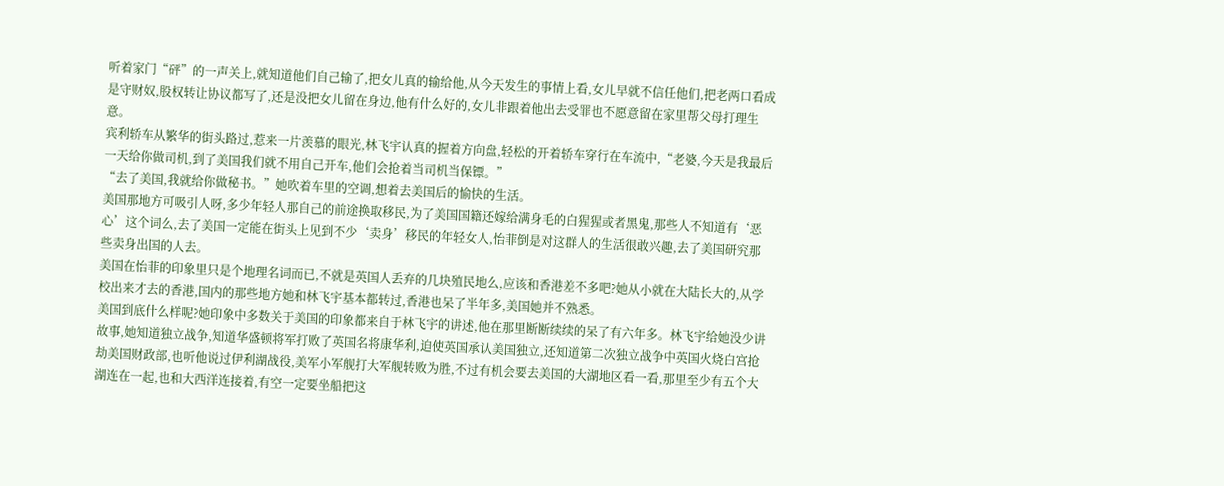听着家门“砰”的一声关上,就知道他们自己输了,把女儿真的输给他,从今天发生的事情上看,女儿早就不信任他们,把老两口看成是守财奴,股权转让协议都写了,还是没把女儿留在身边,他有什么好的,女儿非跟着他出去受罪也不愿意留在家里帮父母打理生意。
宾利轿车从繁华的街头路过,惹来一片羡慕的眼光,林飞宇认真的握着方向盘,轻松的开着轿车穿行在车流中,“老婆,今天是我最后一天给你做司机,到了美国我们就不用自己开车,他们会抢着当司机当保镖。”
“去了美国,我就给你做秘书。”她吹着车里的空调,想着去美国后的愉快的生活。
美国那地方可吸引人呀,多少年轻人那自己的前途换取移民,为了美国国籍还嫁给满身毛的白猩猩或者黑鬼,那些人不知道有‘恶心’这个词么,去了美国一定能在街头上见到不少‘卖身’移民的年轻女人,怡菲倒是对这群人的生活很敢兴趣,去了美国研究那些卖身出国的人去。
美国在怡菲的印象里只是个地理名词而已,不就是英国人丢弃的几块殖民地么,应该和香港差不多吧?她从小就在大陆长大的,从学校出来才去的香港,国内的那些地方她和林飞宇基本都转过,香港也呆了半年多,美国她并不熟悉。
美国到底什么样呢?她印象中多数关于美国的印象都来自于林飞宇的讲述,他在那里断断续续的呆了有六年多。林飞宇给她没少讲故事,她知道独立战争,知道华盛顿将军打败了英国名将康华利,迫使英国承认美国独立,还知道第二次独立战争中英国火烧白宫抢劫美国财政部,也听他说过伊利湖战役,美军小军舰打大军舰转败为胜,不过有机会要去美国的大湖地区看一看,那里至少有五个大湖连在一起,也和大西洋连接着,有空一定要坐船把这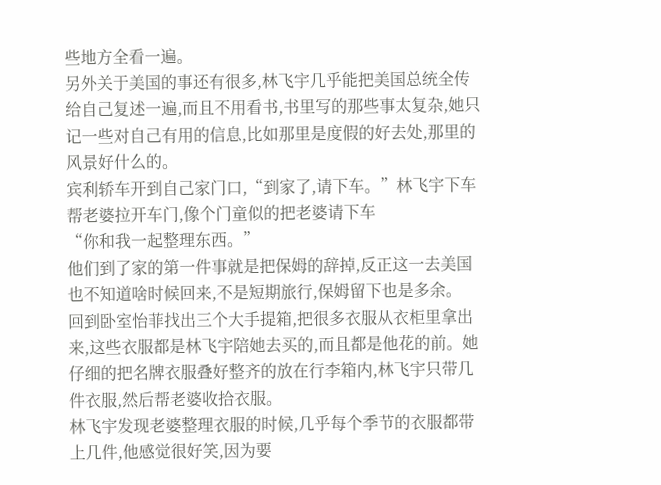些地方全看一遍。
另外关于美国的事还有很多,林飞宇几乎能把美国总统全传给自己复述一遍,而且不用看书,书里写的那些事太复杂,她只记一些对自己有用的信息,比如那里是度假的好去处,那里的风景好什么的。
宾利轿车开到自己家门口,“到家了,请下车。”林飞宇下车帮老婆拉开车门,像个门童似的把老婆请下车
“你和我一起整理东西。”
他们到了家的第一件事就是把保姆的辞掉,反正这一去美国也不知道啥时候回来,不是短期旅行,保姆留下也是多余。
回到卧室怡菲找出三个大手提箱,把很多衣服从衣柜里拿出来,这些衣服都是林飞宇陪她去买的,而且都是他花的前。她仔细的把名牌衣服叠好整齐的放在行李箱内,林飞宇只带几件衣服,然后帮老婆收拾衣服。
林飞宇发现老婆整理衣服的时候,几乎每个季节的衣服都带上几件,他感觉很好笑,因为要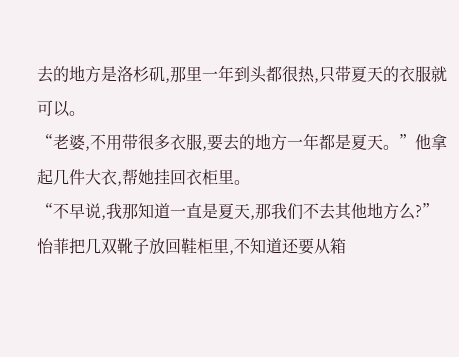去的地方是洛杉矶,那里一年到头都很热,只带夏天的衣服就可以。
“老婆,不用带很多衣服,要去的地方一年都是夏天。”他拿起几件大衣,帮她挂回衣柜里。
“不早说,我那知道一直是夏天,那我们不去其他地方么?”怡菲把几双靴子放回鞋柜里,不知道还要从箱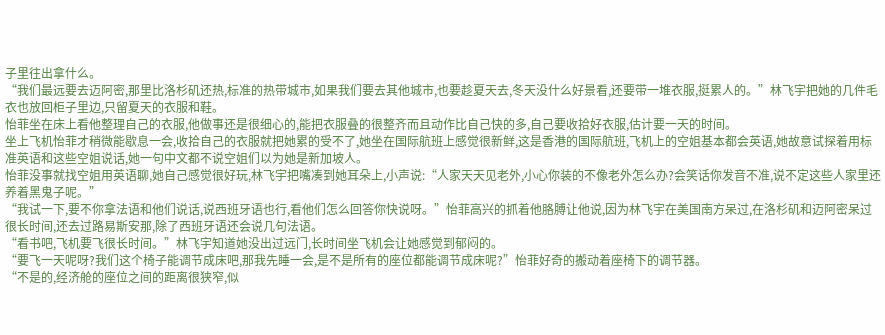子里往出拿什么。
“我们最远要去迈阿密,那里比洛杉矶还热,标准的热带城市,如果我们要去其他城市,也要趁夏天去,冬天没什么好景看,还要带一堆衣服,挺累人的。”林飞宇把她的几件毛衣也放回柜子里边,只留夏天的衣服和鞋。
怡菲坐在床上看他整理自己的衣服,他做事还是很细心的,能把衣服叠的很整齐而且动作比自己快的多,自己要收拾好衣服,估计要一天的时间。
坐上飞机怡菲才稍微能歇息一会,收拾自己的衣服就把她累的受不了,她坐在国际航班上感觉很新鲜,这是香港的国际航班,飞机上的空姐基本都会英语,她故意试探着用标准英语和这些空姐说话,她一句中文都不说空姐们以为她是新加坡人。
怡菲没事就找空姐用英语聊,她自己感觉很好玩,林飞宇把嘴凑到她耳朵上,小声说:“人家天天见老外,小心你装的不像老外怎么办?会笑话你发音不准,说不定这些人家里还养着黑鬼子呢。”
“我试一下,要不你拿法语和他们说话,说西班牙语也行,看他们怎么回答你快说呀。”怡菲高兴的抓着他胳膊让他说,因为林飞宇在美国南方呆过,在洛杉矶和迈阿密呆过很长时间,还去过路易斯安那,除了西班牙语还会说几句法语。
“看书吧,飞机要飞很长时间。”林飞宇知道她没出过远门,长时间坐飞机会让她感觉到郁闷的。
“要飞一天呢呀?我们这个椅子能调节成床吧,那我先睡一会,是不是所有的座位都能调节成床呢?”怡菲好奇的搬动着座椅下的调节器。
“不是的,经济舱的座位之间的距离很狭窄,似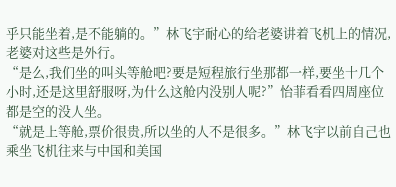乎只能坐着,是不能躺的。”林飞宇耐心的给老婆讲着飞机上的情况,老婆对这些是外行。
“是么,我们坐的叫头等舱吧?要是短程旅行坐那都一样,要坐十几个小时,还是这里舒服呀,为什么这舱内没别人呢?”怡菲看看四周座位都是空的没人坐。
“就是上等舱,票价很贵,所以坐的人不是很多。”林飞宇以前自己也乘坐飞机往来与中国和美国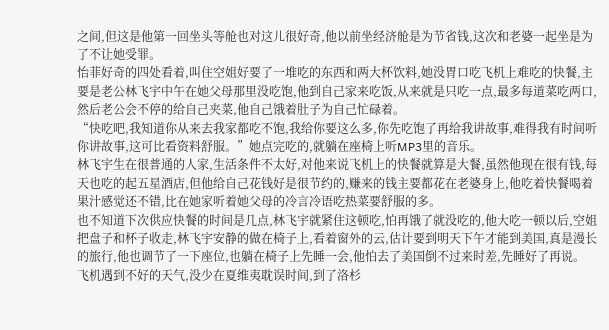之间,但这是他第一回坐头等舱也对这儿很好奇,他以前坐经济舱是为节省钱,这次和老婆一起坐是为了不让她受罪。
怡菲好奇的四处看着,叫住空姐好要了一堆吃的东西和两大杯饮料,她没胃口吃飞机上难吃的快餐,主要是老公林飞宇中午在她父母那里没吃饱,他到自己家来吃饭,从来就是只吃一点,最多每道菜吃两口,然后老公会不停的给自己夹菜,他自己饿着肚子为自己忙碌着。
“快吃吧,我知道你从来去我家都吃不饱,我给你要这么多,你先吃饱了再给我讲故事,难得我有时间听你讲故事,这可比看资料舒服。”她点完吃的,就躺在座椅上听MP3里的音乐。
林飞宇生在很普通的人家,生活条件不太好,对他来说飞机上的快餐就算是大餐,虽然他现在很有钱,每天也吃的起五星酒店,但他给自己花钱好是很节约的,赚来的钱主要都花在老婆身上,他吃着快餐喝着果汁感觉还不错,比在她家听着她父母的冷言冷语吃热菜要舒服的多。
也不知道下次供应快餐的时间是几点,林飞宇就紧住这顿吃,怕再饿了就没吃的,他大吃一顿以后,空姐把盘子和杯子收走,林飞宇安静的做在椅子上,看着窗外的云,估计要到明天下午才能到美国,真是漫长的旅行,他也调节了一下座位,也躺在椅子上先睡一会,他怕去了美国倒不过来时差,先睡好了再说。
飞机遇到不好的天气,没少在夏维夷耽误时间,到了洛杉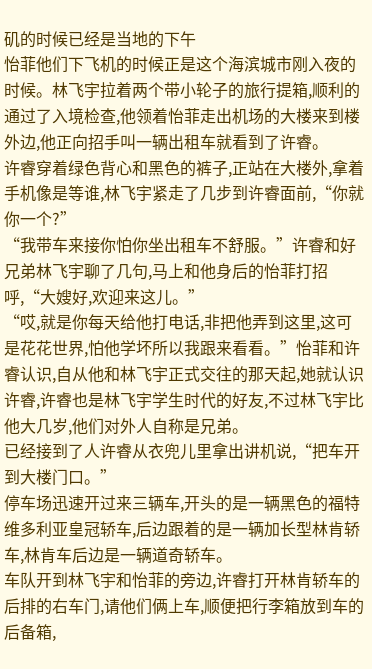矶的时候已经是当地的下午
怡菲他们下飞机的时候正是这个海滨城市刚入夜的时候。林飞宇拉着两个带小轮子的旅行提箱,顺利的通过了入境检查,他领着怡菲走出机场的大楼来到楼外边,他正向招手叫一辆出租车就看到了许睿。
许睿穿着绿色背心和黑色的裤子,正站在大楼外,拿着手机像是等谁,林飞宇紧走了几步到许睿面前,“你就你一个?”
“我带车来接你怕你坐出租车不舒服。”许睿和好兄弟林飞宇聊了几句,马上和他身后的怡菲打招呼,“大嫂好,欢迎来这儿。”
“哎,就是你每天给他打电话,非把他弄到这里,这可是花花世界,怕他学坏所以我跟来看看。”怡菲和许睿认识,自从他和林飞宇正式交往的那天起,她就认识许睿,许睿也是林飞宇学生时代的好友,不过林飞宇比他大几岁,他们对外人自称是兄弟。
已经接到了人许睿从衣兜儿里拿出讲机说,“把车开到大楼门口。”
停车场迅速开过来三辆车,开头的是一辆黑色的福特维多利亚皇冠轿车,后边跟着的是一辆加长型林肯轿车,林肯车后边是一辆道奇轿车。
车队开到林飞宇和怡菲的旁边,许睿打开林肯轿车的后排的右车门,请他们俩上车,顺便把行李箱放到车的后备箱,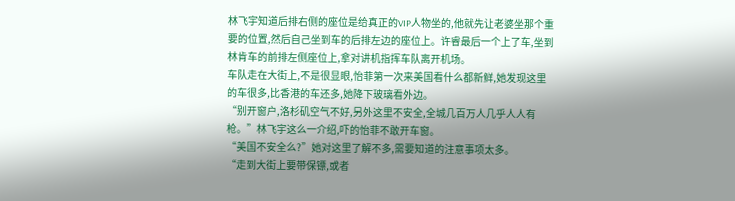林飞宇知道后排右侧的座位是给真正的VIP人物坐的,他就先让老婆坐那个重要的位置,然后自己坐到车的后排左边的座位上。许睿最后一个上了车,坐到林肯车的前排左侧座位上,拿对讲机指挥车队离开机场。
车队走在大街上,不是很显眼,怡菲第一次来美国看什么都新鲜,她发现这里的车很多,比香港的车还多,她降下玻璃看外边。
“别开窗户,洛杉矶空气不好,另外这里不安全,全城几百万人几乎人人有枪。”林飞宇这么一介绍,吓的怡菲不敢开车窗。
“美国不安全么?”她对这里了解不多,需要知道的注意事项太多。
“走到大街上要带保镖,或者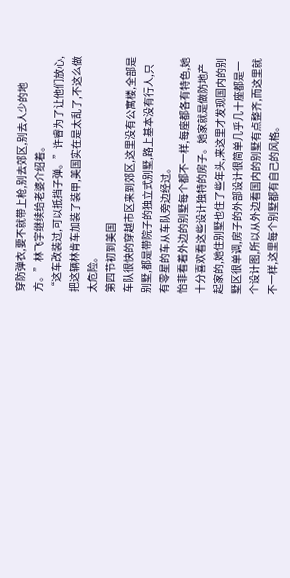穿防弹衣,要不就带上枪,别去郊区,别去人少的地方。”林飞宇继续给老婆介绍着。
“这车改装过,可以抵挡子弹。”许睿为了让他们放心,把这辆林肯车加装了装甲,美国实在是太乱了,不这么做太危险。
第四节初到美国
车队很快的穿越市区来到郊区,这里没有公寓楼,全部是别墅,都是带院子的独立式别墅,路上基本没有行人,只有零星的车从车队旁边经过。
怡菲看着外边的别墅每个都不一样,每座都各有特色,她十分喜欢看这些设计独特的房子。她家就是做防地产起家的,她住别墅也住了些年头,来这里才发现国内的别墅区很单调,房子的外部设计很简单几乎几十座都是一个设计图,所以从外边看国内的别墅有点整齐,而这里就不一样,这里每个别墅都有自己的风格。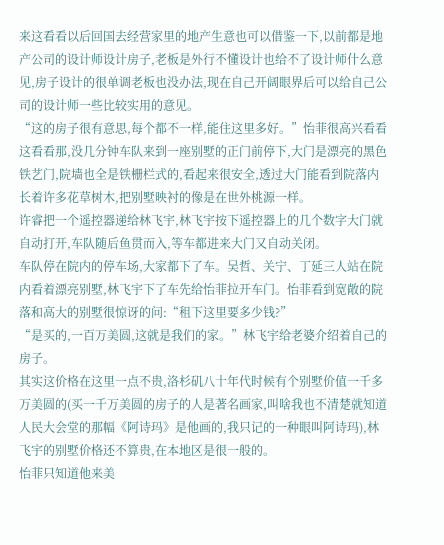来这看看以后回国去经营家里的地产生意也可以借鉴一下,以前都是地产公司的设计师设计房子,老板是外行不懂设计也给不了设计师什么意见,房子设计的很单调老板也没办法,现在自己开阔眼界后可以给自己公司的设计师一些比较实用的意见。
“这的房子很有意思,每个都不一样,能住这里多好。”怡菲很高兴看看这看看那,没几分钟车队来到一座别墅的正门前停下,大门是漂亮的黑色铁艺门,院墙也全是铁栅栏式的,看起来很安全,透过大门能看到院落内长着许多花草树木,把别墅映衬的像是在世外桃源一样。
许睿把一个遥控器递给林飞宇,林飞宇按下遥控器上的几个数字大门就自动打开,车队随后鱼贯而入,等车都进来大门又自动关闭。
车队停在院内的停车场,大家都下了车。吴哲、关宁、丁延三人站在院内看着漂亮别墅,林飞宇下了车先给怡菲拉开车门。怡菲看到宽敞的院落和高大的别墅很惊讶的问:“租下这里要多少钱?”
“是买的,一百万美圆,这就是我们的家。”林飞宇给老婆介绍着自己的房子。
其实这价格在这里一点不贵,洛杉矶八十年代时候有个别墅价值一千多万美圆的(买一千万美圆的房子的人是著名画家,叫啥我也不清楚就知道人民大会堂的那幅《阿诗玛》是他画的,我只记的一种眼叫阿诗玛),林飞宇的别墅价格还不算贵,在本地区是很一般的。
怡菲只知道他来美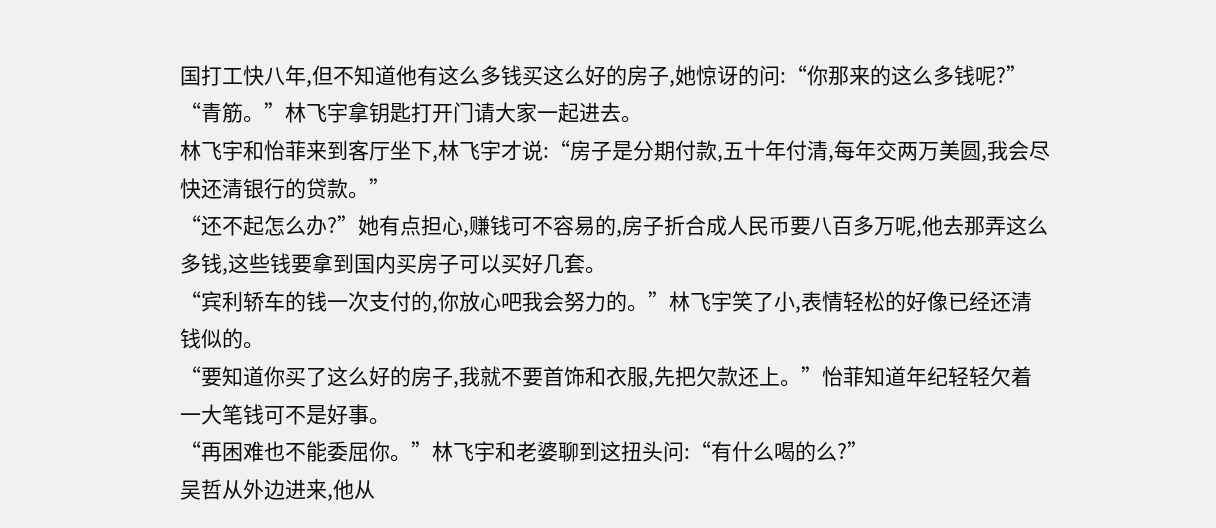国打工快八年,但不知道他有这么多钱买这么好的房子,她惊讶的问:“你那来的这么多钱呢?”
“青筋。”林飞宇拿钥匙打开门请大家一起进去。
林飞宇和怡菲来到客厅坐下,林飞宇才说:“房子是分期付款,五十年付清,每年交两万美圆,我会尽快还清银行的贷款。”
“还不起怎么办?”她有点担心,赚钱可不容易的,房子折合成人民币要八百多万呢,他去那弄这么多钱,这些钱要拿到国内买房子可以买好几套。
“宾利轿车的钱一次支付的,你放心吧我会努力的。”林飞宇笑了小,表情轻松的好像已经还清钱似的。
“要知道你买了这么好的房子,我就不要首饰和衣服,先把欠款还上。”怡菲知道年纪轻轻欠着一大笔钱可不是好事。
“再困难也不能委屈你。”林飞宇和老婆聊到这扭头问:“有什么喝的么?”
吴哲从外边进来,他从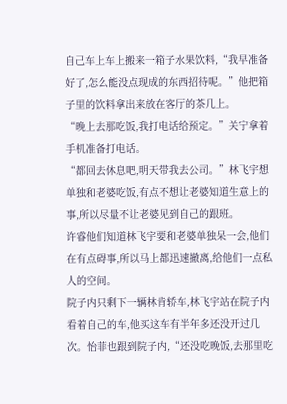自己车上车上搬来一箱子水果饮料,“我早准备好了,怎么能没点现成的东西招待呢。”他把箱子里的饮料拿出来放在客厅的茶几上。
“晚上去那吃饭,我打电话给预定。”关宁拿着手机准备打电话。
“都回去休息吧,明天带我去公司。”林飞宇想单独和老婆吃饭,有点不想让老婆知道生意上的事,所以尽量不让老婆见到自己的跟班。
许睿他们知道林飞宇要和老婆单独呆一会,他们在有点碍事,所以马上都迅速撤离,给他们一点私人的空间。
院子内只剩下一辆林肯轿车,林飞宇站在院子内看着自己的车,他买这车有半年多还没开过几次。怡菲也跟到院子内,“还没吃晚饭,去那里吃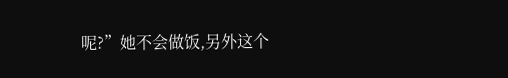呢?”她不会做饭,另外这个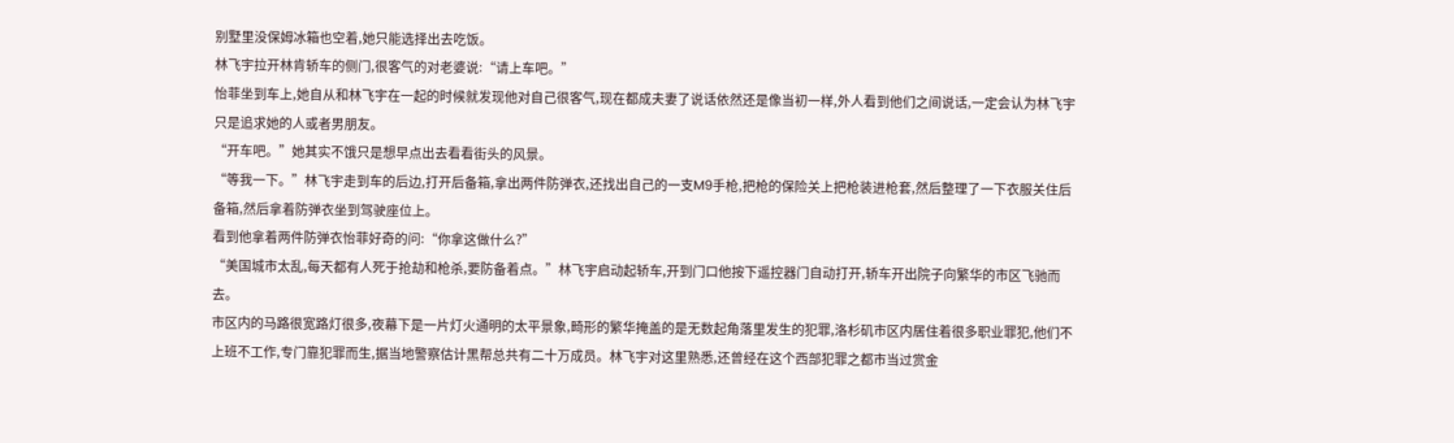别墅里没保姆冰箱也空着,她只能选择出去吃饭。
林飞宇拉开林肯轿车的侧门,很客气的对老婆说:“请上车吧。”
怡菲坐到车上,她自从和林飞宇在一起的时候就发现他对自己很客气,现在都成夫妻了说话依然还是像当初一样,外人看到他们之间说话,一定会认为林飞宇只是追求她的人或者男朋友。
“开车吧。”她其实不饿只是想早点出去看看街头的风景。
“等我一下。”林飞宇走到车的后边,打开后备箱,拿出两件防弹衣,还找出自己的一支M9手枪,把枪的保险关上把枪装进枪套,然后整理了一下衣服关住后备箱,然后拿着防弹衣坐到驾驶座位上。
看到他拿着两件防弹衣怡菲好奇的问:“你拿这做什么?”
“美国城市太乱,每天都有人死于抢劫和枪杀,要防备着点。”林飞宇启动起轿车,开到门口他按下遥控器门自动打开,轿车开出院子向繁华的市区飞驰而去。
市区内的马路很宽路灯很多,夜幕下是一片灯火通明的太平景象,畸形的繁华掩盖的是无数起角落里发生的犯罪,洛杉矶市区内居住着很多职业罪犯,他们不上班不工作,专门靠犯罪而生,据当地警察估计黑帮总共有二十万成员。林飞宇对这里熟悉,还曾经在这个西部犯罪之都市当过赏金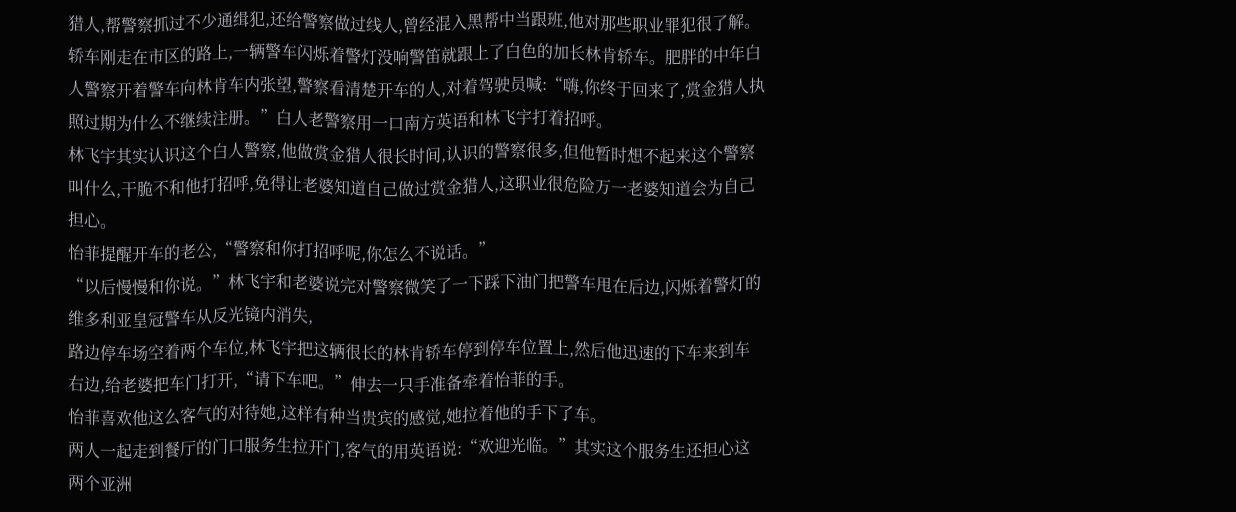猎人,帮警察抓过不少通缉犯,还给警察做过线人,曾经混入黑帮中当跟班,他对那些职业罪犯很了解。
轿车刚走在市区的路上,一辆警车闪烁着警灯没响警笛就跟上了白色的加长林肯轿车。肥胖的中年白人警察开着警车向林肯车内张望,警察看清楚开车的人,对着驾驶员喊:“嗨,你终于回来了,赏金猎人执照过期为什么不继续注册。”白人老警察用一口南方英语和林飞宇打着招呼。
林飞宇其实认识这个白人警察,他做赏金猎人很长时间,认识的警察很多,但他暂时想不起来这个警察叫什么,干脆不和他打招呼,免得让老婆知道自己做过赏金猎人,这职业很危险万一老婆知道会为自己担心。
怡菲提醒开车的老公,“警察和你打招呼呢,你怎么不说话。”
“以后慢慢和你说。”林飞宇和老婆说完对警察微笑了一下踩下油门把警车甩在后边,闪烁着警灯的维多利亚皇冠警车从反光镜内消失,
路边停车场空着两个车位,林飞宇把这辆很长的林肯轿车停到停车位置上,然后他迅速的下车来到车右边,给老婆把车门打开,“请下车吧。”伸去一只手准备牵着怡菲的手。
怡菲喜欢他这么客气的对待她,这样有种当贵宾的感觉,她拉着他的手下了车。
两人一起走到餐厅的门口服务生拉开门,客气的用英语说:“欢迎光临。”其实这个服务生还担心这两个亚洲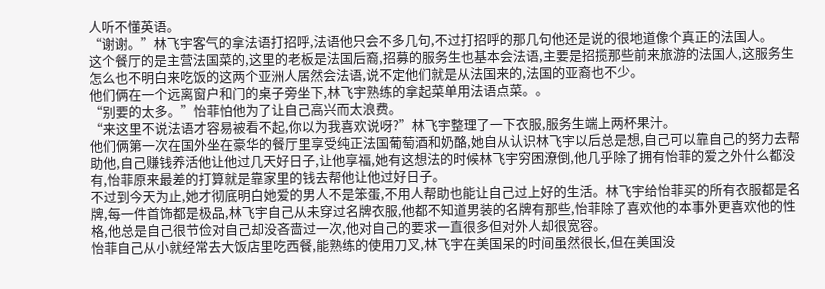人听不懂英语。
“谢谢。”林飞宇客气的拿法语打招呼,法语他只会不多几句,不过打招呼的那几句他还是说的很地道像个真正的法国人。
这个餐厅的是主营法国菜的,这里的老板是法国后裔,招募的服务生也基本会法语,主要是招揽那些前来旅游的法国人,这服务生怎么也不明白来吃饭的这两个亚洲人居然会法语,说不定他们就是从法国来的,法国的亚裔也不少。
他们俩在一个远离窗户和门的桌子旁坐下,林飞宇熟练的拿起菜单用法语点菜。。
“别要的太多。”怡菲怕他为了让自己高兴而太浪费。
“来这里不说法语才容易被看不起,你以为我喜欢说呀?”林飞宇整理了一下衣服,服务生端上两杯果汁。
他们俩第一次在国外坐在豪华的餐厅里享受纯正法国葡萄酒和奶酪,她自从认识林飞宇以后总是想,自己可以靠自己的努力去帮助他,自己赚钱养活他让他过几天好日子,让他享福,她有这想法的时候林飞宇穷困潦倒,他几乎除了拥有怡菲的爱之外什么都没有,怡菲原来最差的打算就是靠家里的钱去帮他让他过好日子。
不过到今天为止,她才彻底明白她爱的男人不是笨蛋,不用人帮助也能让自己过上好的生活。林飞宇给怡菲买的所有衣服都是名牌,每一件首饰都是极品,林飞宇自己从未穿过名牌衣服,他都不知道男装的名牌有那些,怡菲除了喜欢他的本事外更喜欢他的性格,他总是自己很节俭对自己却没吝啬过一次,他对自己的要求一直很多但对外人却很宽容。
怡菲自己从小就经常去大饭店里吃西餐,能熟练的使用刀叉,林飞宇在美国呆的时间虽然很长,但在美国没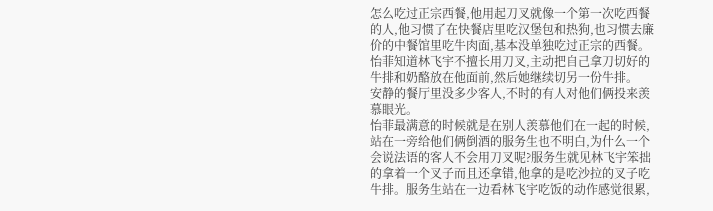怎么吃过正宗西餐,他用起刀叉就像一个第一次吃西餐的人,他习惯了在快餐店里吃汉堡包和热狗,也习惯去廉价的中餐馆里吃牛肉面,基本没单独吃过正宗的西餐。怡菲知道林飞宇不擅长用刀叉,主动把自己拿刀切好的牛排和奶酪放在他面前,然后她继续切另一份牛排。
安静的餐厅里没多少客人,不时的有人对他们俩投来羡慕眼光。
怡菲最满意的时候就是在别人羡慕他们在一起的时候,站在一旁给他们俩倒酒的服务生也不明白,为什么一个会说法语的客人不会用刀叉呢?服务生就见林飞宇笨拙的拿着一个叉子而且还拿错,他拿的是吃沙拉的叉子吃牛排。服务生站在一边看林飞宇吃饭的动作感觉很累,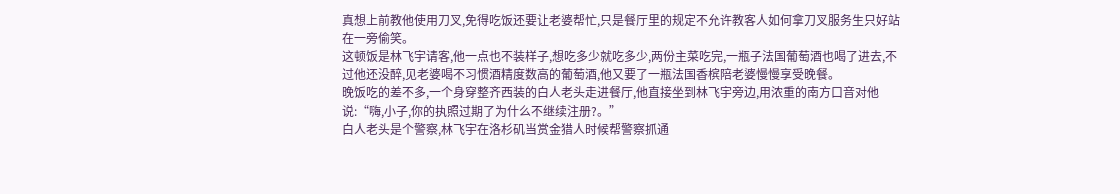真想上前教他使用刀叉,免得吃饭还要让老婆帮忙,只是餐厅里的规定不允许教客人如何拿刀叉服务生只好站在一旁偷笑。
这顿饭是林飞宇请客,他一点也不装样子,想吃多少就吃多少,两份主菜吃完,一瓶子法国葡萄酒也喝了进去,不过他还没醉,见老婆喝不习惯酒精度数高的葡萄酒,他又要了一瓶法国香槟陪老婆慢慢享受晚餐。
晚饭吃的差不多,一个身穿整齐西装的白人老头走进餐厅,他直接坐到林飞宇旁边,用浓重的南方口音对他说:“嗨,小子,你的执照过期了为什么不继续注册?。”
白人老头是个警察,林飞宇在洛杉矶当赏金猎人时候帮警察抓通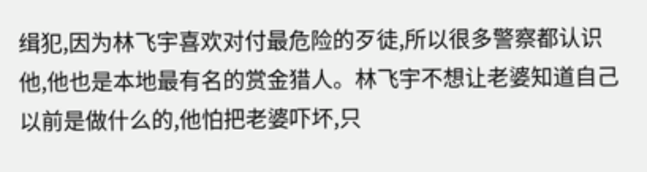缉犯,因为林飞宇喜欢对付最危险的歹徒,所以很多警察都认识他,他也是本地最有名的赏金猎人。林飞宇不想让老婆知道自己以前是做什么的,他怕把老婆吓坏,只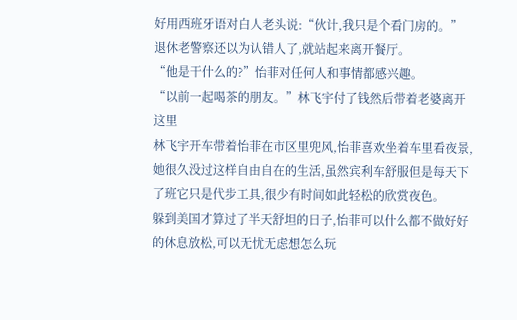好用西班牙语对白人老头说:“伙计,我只是个看门房的。”
退休老警察还以为认错人了,就站起来离开餐厅。
“他是干什么的?”怡菲对任何人和事情都感兴趣。
“以前一起喝茶的朋友。”林飞宇付了钱然后带着老婆离开这里
林飞宇开车带着怡菲在市区里兜风,怡菲喜欢坐着车里看夜景,她很久没过这样自由自在的生活,虽然宾利车舒服但是每天下了班它只是代步工具,很少有时间如此轻松的欣赏夜色。
躲到美国才算过了半天舒坦的日子,怡菲可以什么都不做好好的休息放松,可以无忧无虑想怎么玩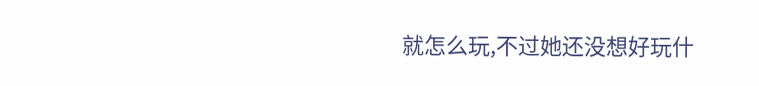就怎么玩,不过她还没想好玩什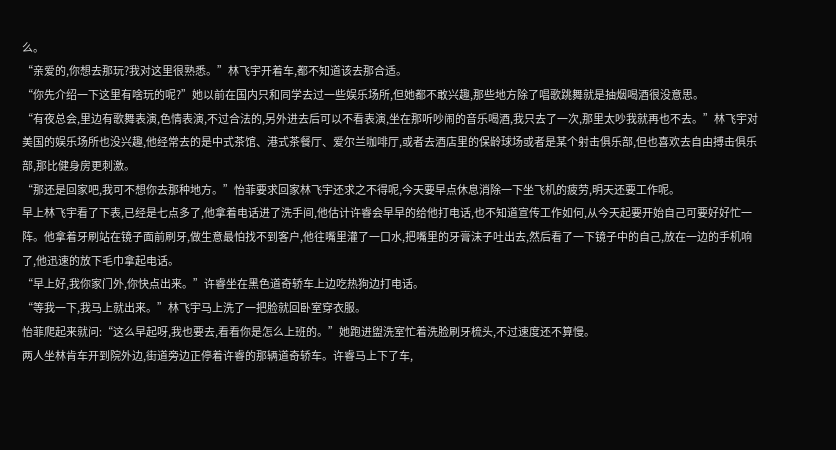么。
“亲爱的,你想去那玩?我对这里很熟悉。”林飞宇开着车,都不知道该去那合适。
“你先介绍一下这里有啥玩的呢?”她以前在国内只和同学去过一些娱乐场所,但她都不敢兴趣,那些地方除了唱歌跳舞就是抽烟喝酒很没意思。
“有夜总会,里边有歌舞表演,色情表演,不过合法的,另外进去后可以不看表演,坐在那听吵闹的音乐喝酒,我只去了一次,那里太吵我就再也不去。”林飞宇对美国的娱乐场所也没兴趣,他经常去的是中式茶馆、港式茶餐厅、爱尔兰咖啡厅,或者去酒店里的保龄球场或者是某个射击俱乐部,但也喜欢去自由搏击俱乐部,那比健身房更刺激。
“那还是回家吧,我可不想你去那种地方。”怡菲要求回家林飞宇还求之不得呢,今天要早点休息消除一下坐飞机的疲劳,明天还要工作呢。
早上林飞宇看了下表,已经是七点多了,他拿着电话进了洗手间,他估计许睿会早早的给他打电话,也不知道宣传工作如何,从今天起要开始自己可要好好忙一阵。他拿着牙刷站在镜子面前刷牙,做生意最怕找不到客户,他往嘴里灌了一口水,把嘴里的牙膏沫子吐出去,然后看了一下镜子中的自己,放在一边的手机响了,他迅速的放下毛巾拿起电话。
“早上好,我你家门外,你快点出来。”许睿坐在黑色道奇轿车上边吃热狗边打电话。
“等我一下,我马上就出来。”林飞宇马上洗了一把脸就回卧室穿衣服。
怡菲爬起来就问:“这么早起呀,我也要去,看看你是怎么上班的。”她跑进盥洗室忙着洗脸刷牙梳头,不过速度还不算慢。
两人坐林肯车开到院外边,街道旁边正停着许睿的那辆道奇轿车。许睿马上下了车,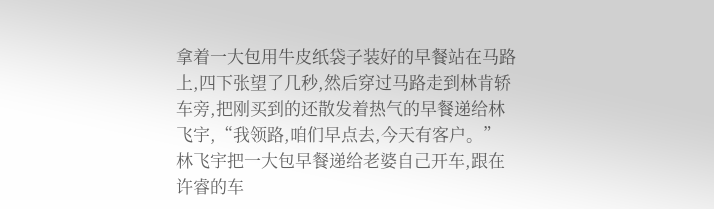拿着一大包用牛皮纸袋子装好的早餐站在马路上,四下张望了几秒,然后穿过马路走到林肯轿车旁,把刚买到的还散发着热气的早餐递给林飞宇,“我领路,咱们早点去,今天有客户。”
林飞宇把一大包早餐递给老婆自己开车,跟在许睿的车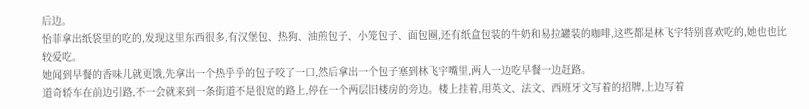后边。
怡菲拿出纸袋里的吃的,发现这里东西很多,有汉堡包、热狗、油煎包子、小笼包子、面包圈,还有纸盒包装的牛奶和易拉罐装的咖啡,这些都是林飞宇特别喜欢吃的,她也也比较爱吃。
她闻到早餐的香味儿就更饿,先拿出一个热乎乎的包子咬了一口,然后拿出一个包子塞到林飞宇嘴里,两人一边吃早餐一边赶路。
道奇轿车在前边引路,不一会就来到一条街道不是很宽的路上,停在一个两层旧楼房的旁边。楼上挂着,用英文、法文、西班牙文写着的招牌,上边写着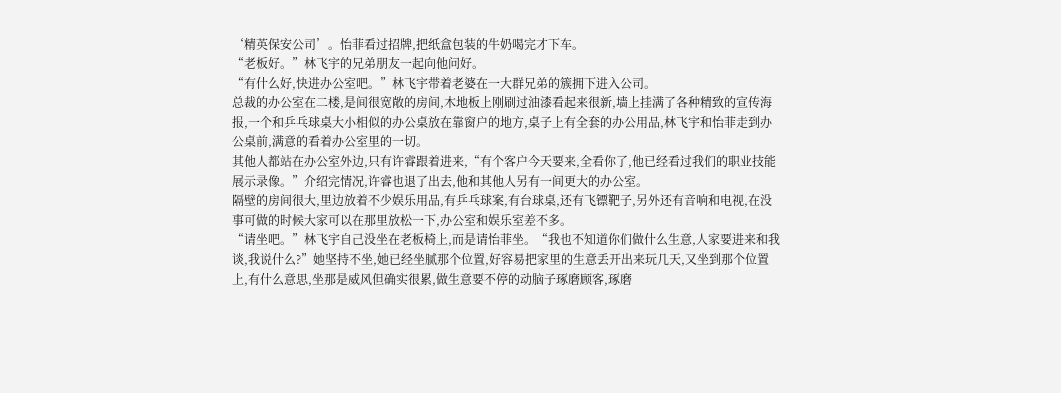‘精英保安公司’。怡菲看过招牌,把纸盒包装的牛奶喝完才下车。
“老板好。”林飞宇的兄弟朋友一起向他问好。
“有什么好,快进办公室吧。”林飞宇带着老婆在一大群兄弟的簇拥下进入公司。
总裁的办公室在二楼,是间很宽敞的房间,木地板上刚刷过油漆看起来很新,墙上挂满了各种精致的宣传海报,一个和乒乓球桌大小相似的办公桌放在靠窗户的地方,桌子上有全套的办公用品,林飞宇和怡菲走到办公桌前,满意的看着办公室里的一切。
其他人都站在办公室外边,只有许睿跟着进来,“有个客户今天要来,全看你了,他已经看过我们的职业技能展示录像。”介绍完情况,许睿也退了出去,他和其他人另有一间更大的办公室。
隔壁的房间很大,里边放着不少娱乐用品,有乒乓球案,有台球桌,还有飞镖靶子,另外还有音响和电视,在没事可做的时候大家可以在那里放松一下,办公室和娱乐室差不多。
“请坐吧。”林飞宇自己没坐在老板椅上,而是请怡菲坐。“我也不知道你们做什么生意,人家要进来和我谈,我说什么?”她坚持不坐,她已经坐腻那个位置,好容易把家里的生意丢开出来玩几天,又坐到那个位置上,有什么意思,坐那是威风但确实很累,做生意要不停的动脑子琢磨顾客,琢磨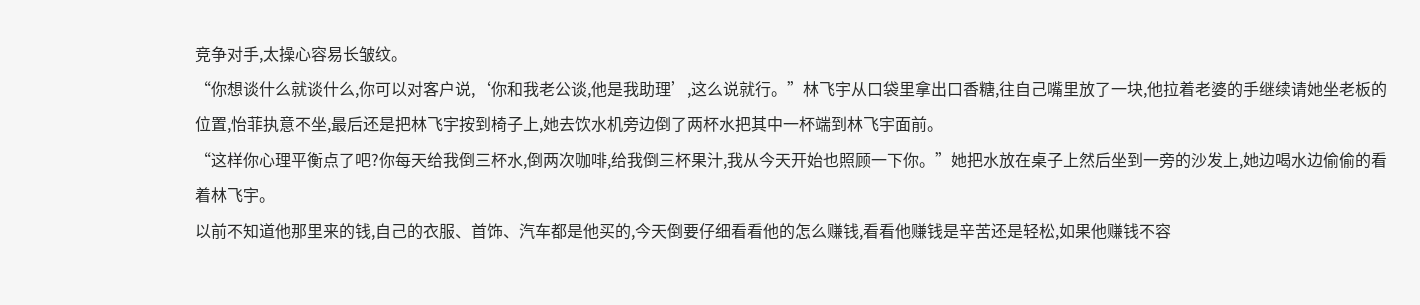竞争对手,太操心容易长皱纹。
“你想谈什么就谈什么,你可以对客户说,‘你和我老公谈,他是我助理’,这么说就行。”林飞宇从口袋里拿出口香糖,往自己嘴里放了一块,他拉着老婆的手继续请她坐老板的位置,怡菲执意不坐,最后还是把林飞宇按到椅子上,她去饮水机旁边倒了两杯水把其中一杯端到林飞宇面前。
“这样你心理平衡点了吧?你每天给我倒三杯水,倒两次咖啡,给我倒三杯果汁,我从今天开始也照顾一下你。”她把水放在桌子上然后坐到一旁的沙发上,她边喝水边偷偷的看着林飞宇。
以前不知道他那里来的钱,自己的衣服、首饰、汽车都是他买的,今天倒要仔细看看他的怎么赚钱,看看他赚钱是辛苦还是轻松,如果他赚钱不容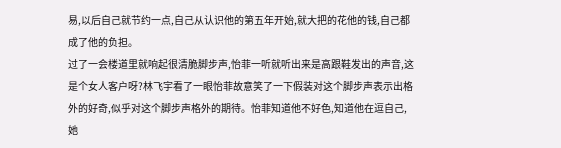易,以后自己就节约一点,自己从认识他的第五年开始,就大把的花他的钱,自己都成了他的负担。
过了一会楼道里就响起很清脆脚步声,怡菲一听就听出来是高跟鞋发出的声音,这是个女人客户呀?林飞宇看了一眼怡菲故意笑了一下假装对这个脚步声表示出格外的好奇,似乎对这个脚步声格外的期待。怡菲知道他不好色,知道他在逗自己,她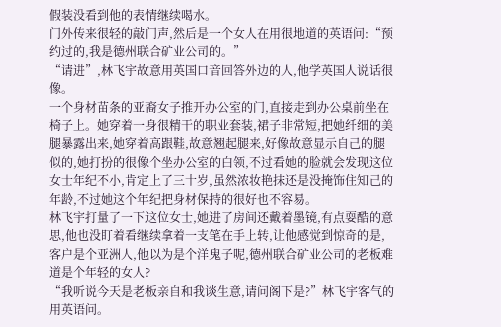假装没看到他的表情继续喝水。
门外传来很轻的敲门声,然后是一个女人在用很地道的英语问:“预约过的,我是德州联合矿业公司的。”
“请进”,林飞宇故意用英国口音回答外边的人,他学英国人说话很像。
一个身材苗条的亚裔女子推开办公室的门,直接走到办公桌前坐在椅子上。她穿着一身很精干的职业套装,裙子非常短,把她纤细的美腿暴露出来,她穿着高跟鞋,故意翘起腿来,好像故意显示自己的腿似的,她打扮的很像个坐办公室的白领,不过看她的脸就会发现这位女士年纪不小,肯定上了三十岁,虽然浓妆艳抹还是没掩饰住知己的年龄,不过她这个年纪把身材保持的很好也不容易。
林飞宇打量了一下这位女士,她进了房间还戴着墨镜,有点耍酷的意思,他也没盯着看继续拿着一支笔在手上转,让他感觉到惊奇的是,客户是个亚洲人,他以为是个洋鬼子呢,德州联合矿业公司的老板难道是个年轻的女人?
“我听说今天是老板亲自和我谈生意,请问阁下是?”林飞宇客气的用英语问。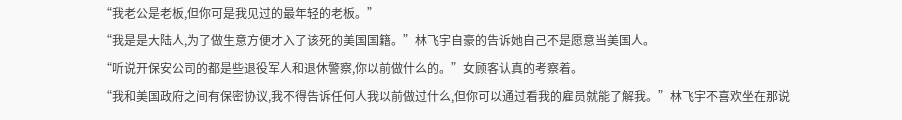“我老公是老板,但你可是我见过的最年轻的老板。”
“我是是大陆人,为了做生意方便才入了该死的美国国籍。”林飞宇自豪的告诉她自己不是愿意当美国人。
“听说开保安公司的都是些退役军人和退休警察,你以前做什么的。”女顾客认真的考察着。
“我和美国政府之间有保密协议,我不得告诉任何人我以前做过什么,但你可以通过看我的雇员就能了解我。”林飞宇不喜欢坐在那说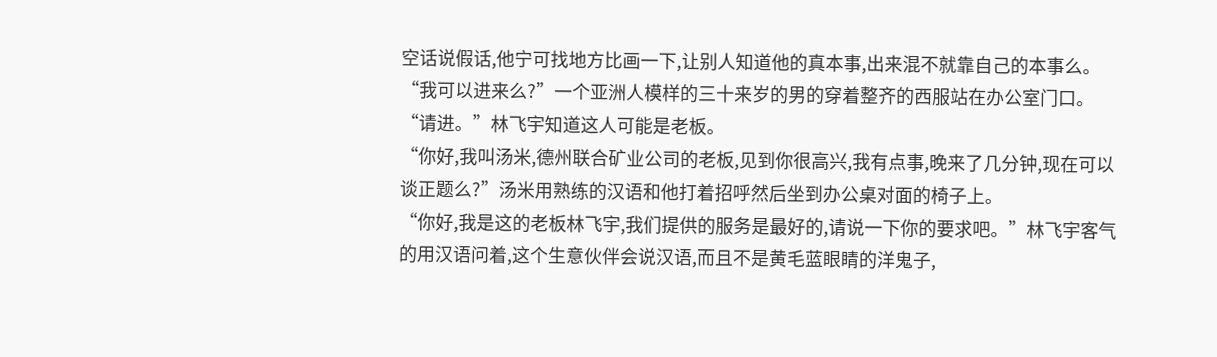空话说假话,他宁可找地方比画一下,让别人知道他的真本事,出来混不就靠自己的本事么。
“我可以进来么?”一个亚洲人模样的三十来岁的男的穿着整齐的西服站在办公室门口。
“请进。”林飞宇知道这人可能是老板。
“你好,我叫汤米,德州联合矿业公司的老板,见到你很高兴,我有点事,晚来了几分钟,现在可以谈正题么?”汤米用熟练的汉语和他打着招呼然后坐到办公桌对面的椅子上。
“你好,我是这的老板林飞宇,我们提供的服务是最好的,请说一下你的要求吧。”林飞宇客气的用汉语问着,这个生意伙伴会说汉语,而且不是黄毛蓝眼睛的洋鬼子,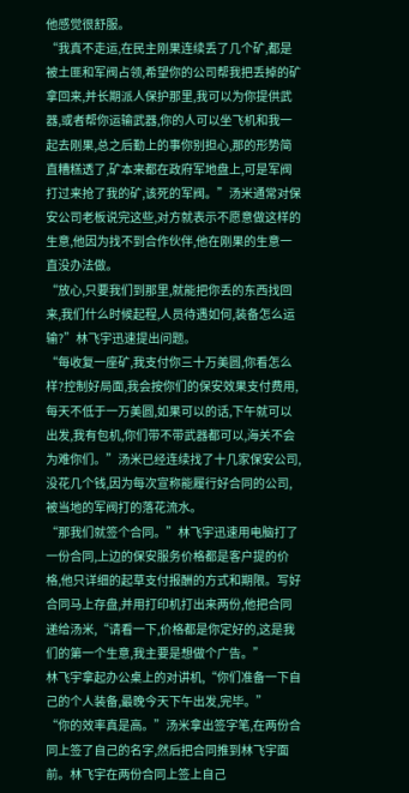他感觉很舒服。
“我真不走运,在民主刚果连续丢了几个矿,都是被土匪和军阀占领,希望你的公司帮我把丢掉的矿拿回来,并长期派人保护那里,我可以为你提供武器,或者帮你运输武器,你的人可以坐飞机和我一起去刚果,总之后勤上的事你别担心,那的形势简直糟糕透了,矿本来都在政府军地盘上,可是军阀打过来抢了我的矿,该死的军阀。”汤米通常对保安公司老板说完这些,对方就表示不愿意做这样的生意,他因为找不到合作伙伴,他在刚果的生意一直没办法做。
“放心,只要我们到那里,就能把你丢的东西找回来,我们什么时候起程,人员待遇如何,装备怎么运输?”林飞宇迅速提出问题。
“每收复一座矿,我支付你三十万美圆,你看怎么样?控制好局面,我会按你们的保安效果支付费用,每天不低于一万美圆,如果可以的话,下午就可以出发,我有包机,你们带不带武器都可以,海关不会为难你们。”汤米已经连续找了十几家保安公司,没花几个钱,因为每次宣称能履行好合同的公司,被当地的军阀打的落花流水。
“那我们就签个合同。”林飞宇迅速用电脑打了一份合同,上边的保安服务价格都是客户提的价格,他只详细的起草支付报酬的方式和期限。写好合同马上存盘,并用打印机打出来两份,他把合同递给汤米,“请看一下,价格都是你定好的,这是我们的第一个生意,我主要是想做个广告。”
林飞宇拿起办公桌上的对讲机,“你们准备一下自己的个人装备,最晚今天下午出发,完毕。”
“你的效率真是高。”汤米拿出签字笔,在两份合同上签了自己的名字,然后把合同推到林飞宇面前。林飞宇在两份合同上签上自己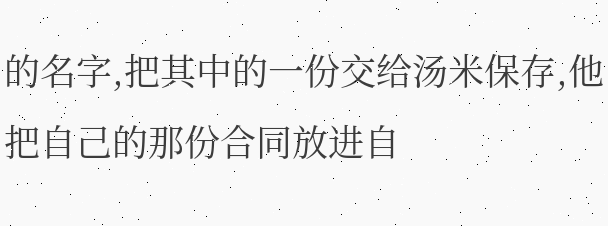的名字,把其中的一份交给汤米保存,他把自己的那份合同放进自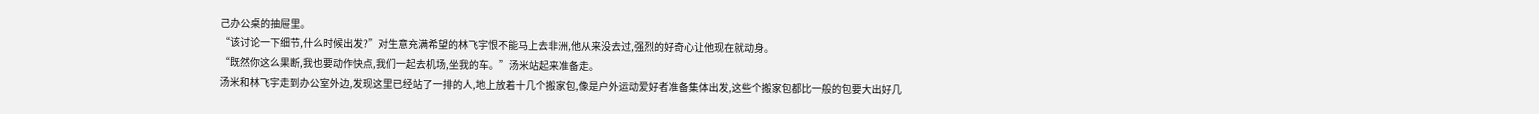己办公桌的抽屉里。
“该讨论一下细节,什么时候出发?”对生意充满希望的林飞宇恨不能马上去非洲,他从来没去过,强烈的好奇心让他现在就动身。
“既然你这么果断,我也要动作快点,我们一起去机场,坐我的车。”汤米站起来准备走。
汤米和林飞宇走到办公室外边,发现这里已经站了一排的人,地上放着十几个搬家包,像是户外运动爱好者准备集体出发,这些个搬家包都比一般的包要大出好几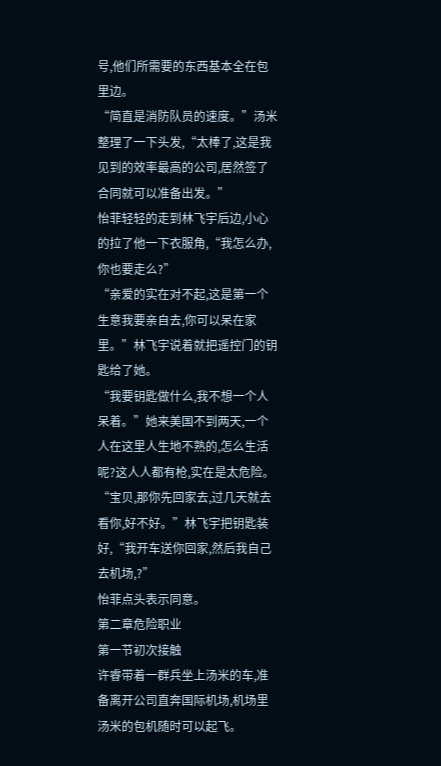号,他们所需要的东西基本全在包里边。
“简直是消防队员的速度。”汤米整理了一下头发,“太棒了,这是我见到的效率最高的公司,居然签了合同就可以准备出发。”
怡菲轻轻的走到林飞宇后边,小心的拉了他一下衣服角,“我怎么办,你也要走么?”
“亲爱的实在对不起,这是第一个生意我要亲自去,你可以呆在家里。”林飞宇说着就把遥控门的钥匙给了她。
“我要钥匙做什么,我不想一个人呆着。”她来美国不到两天,一个人在这里人生地不熟的,怎么生活呢?这人人都有枪,实在是太危险。
“宝贝,那你先回家去,过几天就去看你,好不好。”林飞宇把钥匙装好,“我开车送你回家,然后我自己去机场,?”
怡菲点头表示同意。
第二章危险职业
第一节初次接触
许睿带着一群兵坐上汤米的车,准备离开公司直奔国际机场,机场里汤米的包机随时可以起飞。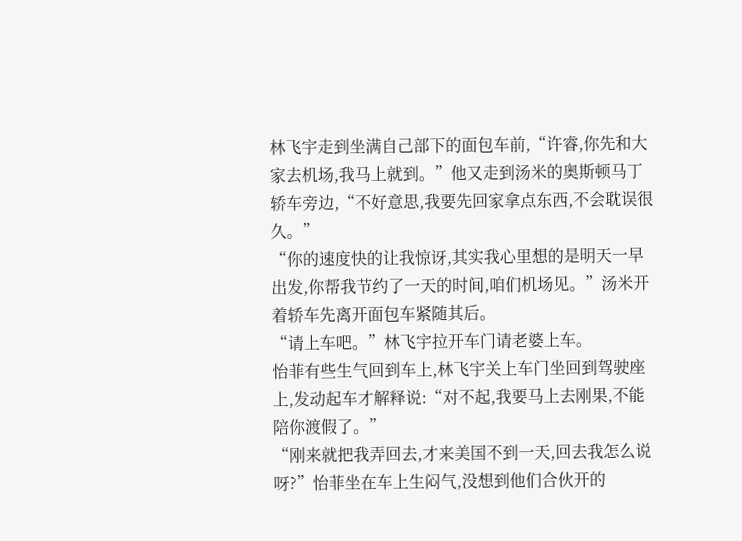林飞宇走到坐满自己部下的面包车前,“许睿,你先和大家去机场,我马上就到。”他又走到汤米的奥斯顿马丁轿车旁边,“不好意思,我要先回家拿点东西,不会耽误很久。”
“你的速度快的让我惊讶,其实我心里想的是明天一早出发,你帮我节约了一天的时间,咱们机场见。”汤米开着轿车先离开面包车紧随其后。
“请上车吧。”林飞宇拉开车门请老婆上车。
怡菲有些生气回到车上,林飞宇关上车门坐回到驾驶座上,发动起车才解释说:“对不起,我要马上去刚果,不能陪你渡假了。”
“刚来就把我弄回去,才来美国不到一天,回去我怎么说呀?”怡菲坐在车上生闷气,没想到他们合伙开的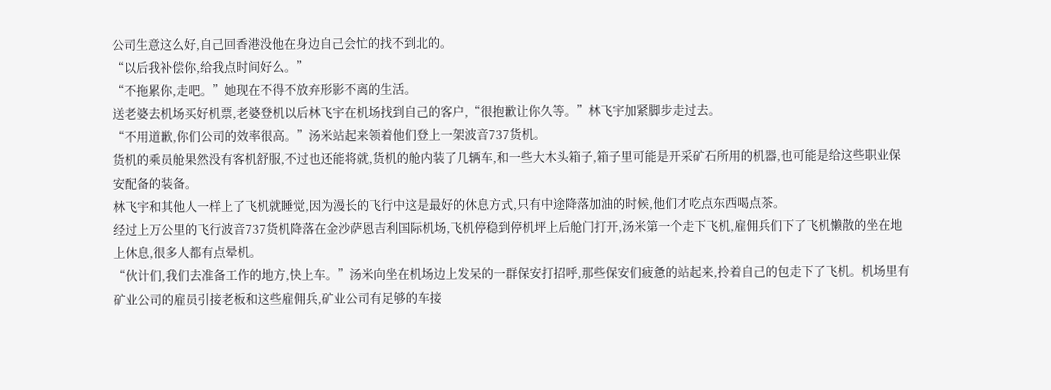公司生意这么好,自己回香港没他在身边自己会忙的找不到北的。
“以后我补偿你,给我点时间好么。”
“不拖累你,走吧。”她现在不得不放弃形影不离的生活。
送老婆去机场买好机票,老婆登机以后林飞宇在机场找到自己的客户,“很抱歉让你久等。”林飞宇加紧脚步走过去。
“不用道歉,你们公司的效率很高。”汤米站起来领着他们登上一架波音737货机。
货机的乘员舱果然没有客机舒服,不过也还能将就,货机的舱内装了几辆车,和一些大木头箱子,箱子里可能是开采矿石所用的机器,也可能是给这些职业保安配备的装备。
林飞宇和其他人一样上了飞机就睡觉,因为漫长的飞行中这是最好的休息方式,只有中途降落加油的时候,他们才吃点东西喝点茶。
经过上万公里的飞行波音737货机降落在金沙萨恩吉利国际机场,飞机停稳到停机坪上后舱门打开,汤米第一个走下飞机,雇佣兵们下了飞机懒散的坐在地上休息,很多人都有点晕机。
“伙计们,我们去准备工作的地方,快上车。”汤米向坐在机场边上发呆的一群保安打招呼,那些保安们疲惫的站起来,拎着自己的包走下了飞机。机场里有矿业公司的雇员引接老板和这些雇佣兵,矿业公司有足够的车接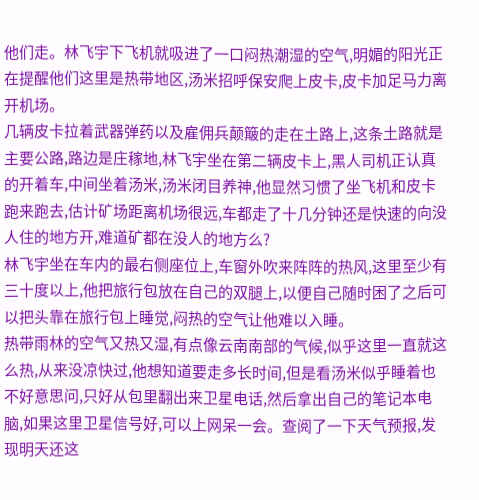他们走。林飞宇下飞机就吸进了一口闷热潮湿的空气,明媚的阳光正在提醒他们这里是热带地区,汤米招呼保安爬上皮卡,皮卡加足马力离开机场。
几辆皮卡拉着武器弹药以及雇佣兵颠簸的走在土路上,这条土路就是主要公路,路边是庄稼地,林飞宇坐在第二辆皮卡上,黑人司机正认真的开着车,中间坐着汤米,汤米闭目养神,他显然习惯了坐飞机和皮卡跑来跑去,估计矿场距离机场很远,车都走了十几分钟还是快速的向没人住的地方开,难道矿都在没人的地方么?
林飞宇坐在车内的最右侧座位上,车窗外吹来阵阵的热风,这里至少有三十度以上,他把旅行包放在自己的双腿上,以便自己随时困了之后可以把头靠在旅行包上睡觉,闷热的空气让他难以入睡。
热带雨林的空气又热又湿,有点像云南南部的气候,似乎这里一直就这么热,从来没凉快过,他想知道要走多长时间,但是看汤米似乎睡着也不好意思问,只好从包里翻出来卫星电话,然后拿出自己的笔记本电脑,如果这里卫星信号好,可以上网呆一会。查阅了一下天气预报,发现明天还这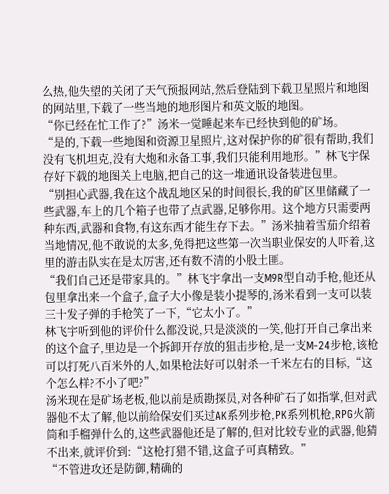么热,他失望的关闭了天气预报网站,然后登陆到下载卫星照片和地图的网站里,下载了一些当地的地形图片和英文版的地图。
“你已经在忙工作了?”汤米一觉睡起来车已经快到他的矿场。
“是的,下载一些地图和资源卫星照片,这对保护你的矿很有帮助,我们没有飞机坦克,没有大炮和永备工事,我们只能利用地形。”林飞宇保存好下载的地图关上电脑,把自己的这一堆通讯设备装进包里。
“别担心武器,我在这个战乱地区呆的时间很长,我的矿区里储藏了一些武器,车上的几个箱子也带了点武器,足够你用。这个地方只需要两种东西,武器和食物,有这东西才能生存下去。”汤米抽着雪茄介绍着当地情况,他不敢说的太多,免得把这些第一次当职业保安的人吓着,这里的游击队实在是太厉害,还有数不清的小股土匪。
“我们自己还是带家具的。”林飞宇拿出一支M9R型自动手枪,他还从包里拿出来一个盒子,盒子大小像是装小提琴的,汤米看到一支可以装三十发子弹的手枪笑了一下,“它太小了。”
林飞宇听到他的评价什么都没说,只是淡淡的一笑,他打开自己拿出来的这个盒子,里边是一个拆卸开存放的狙击步枪,是一支M-24步枪,该枪可以打死八百米外的人,如果枪法好可以射杀一千米左右的目标,“这个怎么样?不小了吧?”
汤米现在是矿场老板,他以前是质勘探员,对各种矿石了如指掌,但对武器他不太了解,他以前给保安们买过AK系列步枪,PK系列机枪,RPG火箭筒和手榴弹什么的,这些武器他还是了解的,但对比较专业的武器,他猜不出来,就评价到:“这枪打猎不错,这盒子可真精致。”
“不管进攻还是防御,精确的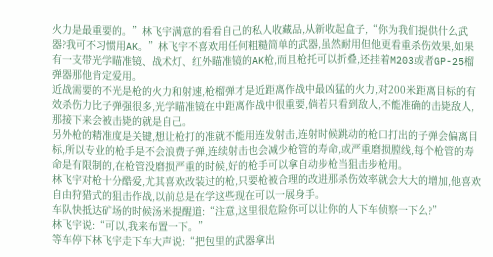火力是最重要的。”林飞宇满意的看看自己的私人收藏品,从新收起盒子,“你为我们提供什么武器?我可不习惯用AK。”林飞宇不喜欢用任何粗糙简单的武器,虽然耐用但他更看重杀伤效果,如果有一支带光学瞄准镜、战术灯、红外瞄准镜的AK枪,而且枪托可以折叠,还挂着M203或者GP-25榴弹器那他肯定爱用。
近战需要的不光是枪的火力和射速,枪榴弹才是近距离作战中最凶猛的火力,对200米距离目标的有效杀伤力比子弹强很多,光学瞄准镜在中距离作战中很重要,倘若只看到敌人,不能准确的击毙敌人,那接下来会被击毙的就是自己。
另外枪的精准度是关键,想让枪打的准就不能用连发射击,连射时候跳动的枪口打出的子弹会偏离目标,所以专业的枪手是不会浪费子弹,连续射击也会减少枪管的寿命,或严重磨损膛线,每个枪管的寿命是有限制的,在枪管没磨损严重的时候,好的枪手可以拿自动步枪当狙击步枪用。
林飞宇对枪十分酷爱,尤其喜欢改装过的枪,只要枪被合理的改进那杀伤效率就会大大的增加,他喜欢自由狩猎式的狙击作战,以前总是在学这些现在可以一展身手。
车队快抵达矿场的时候汤米提醒道:“注意,这里很危险你可以让你的人下车侦察一下么?”
林飞宇说:“可以,我来布置一下。”
等车停下林飞宇走下车大声说:“把包里的武器拿出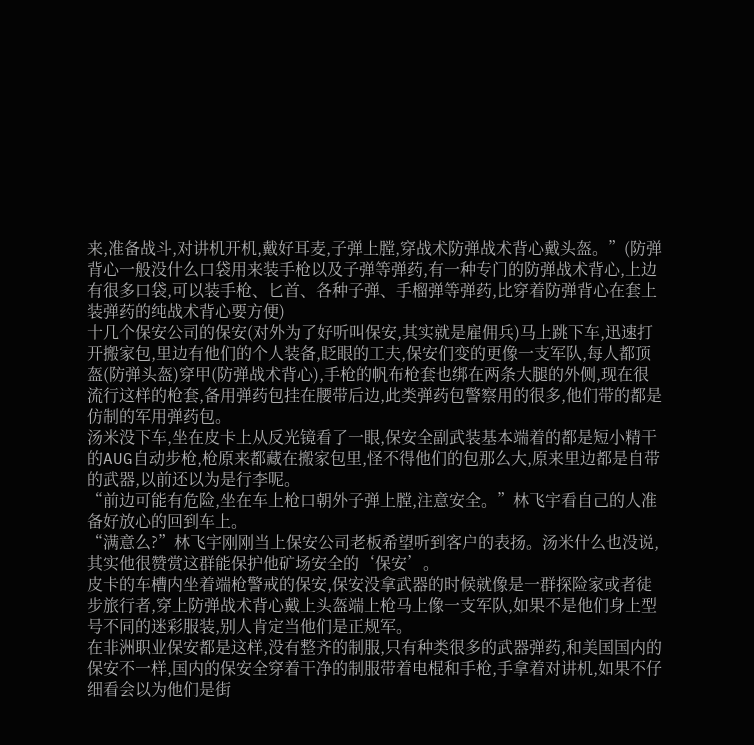来,准备战斗,对讲机开机,戴好耳麦,子弹上膛,穿战术防弹战术背心戴头盔。”(防弹背心一般没什么口袋用来装手枪以及子弹等弹药,有一种专门的防弹战术背心,上边有很多口袋,可以装手枪、匕首、各种子弹、手榴弹等弹药,比穿着防弹背心在套上装弹药的纯战术背心要方便)
十几个保安公司的保安(对外为了好听叫保安,其实就是雇佣兵)马上跳下车,迅速打开搬家包,里边有他们的个人装备,眨眼的工夫,保安们变的更像一支军队,每人都顶盔(防弹头盔)穿甲(防弹战术背心),手枪的帆布枪套也绑在两条大腿的外侧,现在很流行这样的枪套,备用弹药包挂在腰带后边,此类弹药包警察用的很多,他们带的都是仿制的军用弹药包。
汤米没下车,坐在皮卡上从反光镜看了一眼,保安全副武装基本端着的都是短小精干的AUG自动步枪,枪原来都藏在搬家包里,怪不得他们的包那么大,原来里边都是自带的武器,以前还以为是行李呢。
“前边可能有危险,坐在车上枪口朝外子弹上膛,注意安全。”林飞宇看自己的人准备好放心的回到车上。
“满意么?”林飞宇刚刚当上保安公司老板希望听到客户的表扬。汤米什么也没说,其实他很赞赏这群能保护他矿场安全的‘保安’。
皮卡的车槽内坐着端枪警戒的保安,保安没拿武器的时候就像是一群探险家或者徒步旅行者,穿上防弹战术背心戴上头盔端上枪马上像一支军队,如果不是他们身上型号不同的迷彩服装,别人肯定当他们是正规军。
在非洲职业保安都是这样,没有整齐的制服,只有种类很多的武器弹药,和美国国内的保安不一样,国内的保安全穿着干净的制服带着电棍和手枪,手拿着对讲机,如果不仔细看会以为他们是街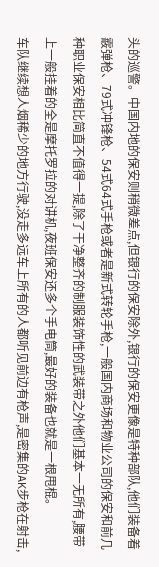头的巡警。中国内地的保安则稍微差点,但银行的保安除外,银行的保安更像是特种部队,他们装备着霰弹枪、79式冲锋枪、54式64式手枪或者是新式转轮手枪,一般国内商场和物业公司的保安和前几种职业保安相比简直不值得一提,除了干净整齐的制服装饰性的武装带之外他们基本一无所有,腰带上一般挂着的全是摩托罗拉的对讲机,夜班保安还多个手电筒,最好的装备也就是一根甩棍。
车队继续想人烟稀少的地方行驶,没走多远车上所有的人都听见前边有枪声,是密集的AK步枪在射击,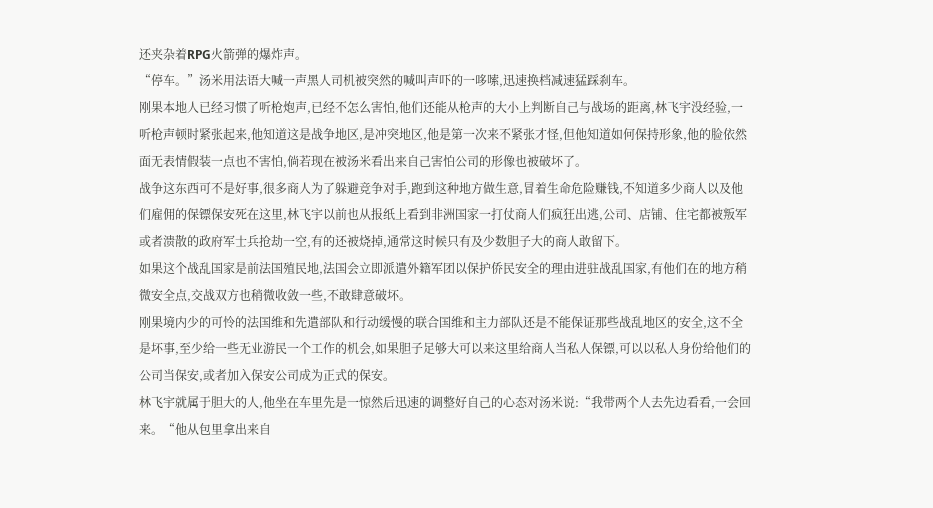还夹杂着RPG火箭弹的爆炸声。
“停车。”汤米用法语大喊一声黑人司机被突然的喊叫声吓的一哆嗦,迅速换档减速猛踩刹车。
刚果本地人已经习惯了听枪炮声,已经不怎么害怕,他们还能从枪声的大小上判断自己与战场的距离,林飞宇没经验,一听枪声顿时紧张起来,他知道这是战争地区,是冲突地区,他是第一次来不紧张才怪,但他知道如何保持形象,他的脸依然面无表情假装一点也不害怕,倘若现在被汤米看出来自己害怕公司的形像也被破坏了。
战争这东西可不是好事,很多商人为了躲避竞争对手,跑到这种地方做生意,冒着生命危险赚钱,不知道多少商人以及他们雇佣的保镖保安死在这里,林飞宇以前也从报纸上看到非洲国家一打仗商人们疯狂出逃,公司、店铺、住宅都被叛军或者溃散的政府军士兵抢劫一空,有的还被烧掉,通常这时候只有及少数胆子大的商人敢留下。
如果这个战乱国家是前法国殖民地,法国会立即派遣外籍军团以保护侨民安全的理由进驻战乱国家,有他们在的地方稍微安全点,交战双方也稍微收敛一些,不敢肆意破坏。
刚果境内少的可怜的法国维和先遣部队和行动缓慢的联合国维和主力部队还是不能保证那些战乱地区的安全,这不全是坏事,至少给一些无业游民一个工作的机会,如果胆子足够大可以来这里给商人当私人保镖,可以以私人身份给他们的公司当保安,或者加入保安公司成为正式的保安。
林飞宇就属于胆大的人,他坐在车里先是一惊然后迅速的调整好自己的心态对汤米说:“我带两个人去先边看看,一会回来。“他从包里拿出来自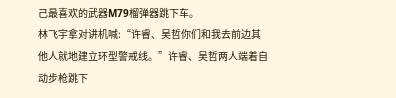己最喜欢的武器M79榴弹器跳下车。
林飞宇拿对讲机喊:“许睿、吴哲你们和我去前边其他人就地建立环型警戒线。”许睿、吴哲两人端着自动步枪跳下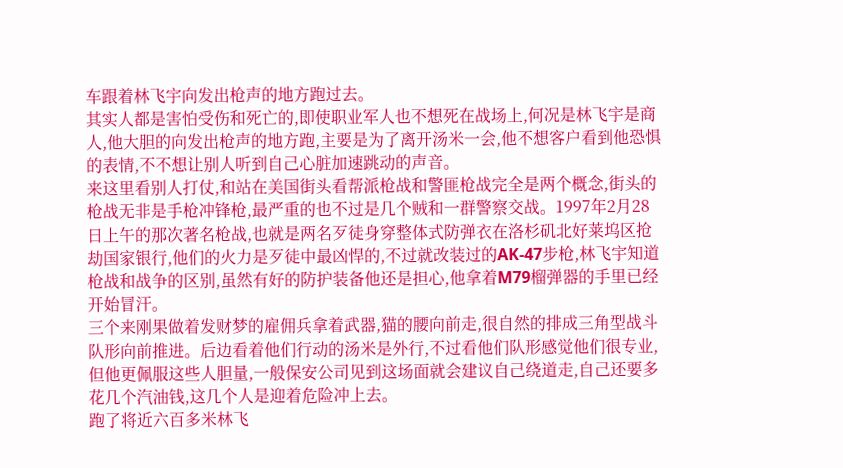车跟着林飞宇向发出枪声的地方跑过去。
其实人都是害怕受伤和死亡的,即使职业军人也不想死在战场上,何况是林飞宇是商人,他大胆的向发出枪声的地方跑,主要是为了离开汤米一会,他不想客户看到他恐惧的表情,不不想让别人听到自己心脏加速跳动的声音。
来这里看别人打仗,和站在美国街头看帮派枪战和警匪枪战完全是两个概念,街头的枪战无非是手枪冲锋枪,最严重的也不过是几个贼和一群警察交战。1997年2月28日上午的那次著名枪战,也就是两名歹徒身穿整体式防弹衣在洛杉矶北好莱坞区抢劫国家银行,他们的火力是歹徒中最凶悍的,不过就改装过的AK-47步枪,林飞宇知道枪战和战争的区别,虽然有好的防护装备他还是担心,他拿着M79榴弹器的手里已经开始冒汗。
三个来刚果做着发财梦的雇佣兵拿着武器,猫的腰向前走,很自然的排成三角型战斗队形向前推进。后边看着他们行动的汤米是外行,不过看他们队形感觉他们很专业,但他更佩服这些人胆量,一般保安公司见到这场面就会建议自己绕道走,自己还要多花几个汽油钱,这几个人是迎着危险冲上去。
跑了将近六百多米林飞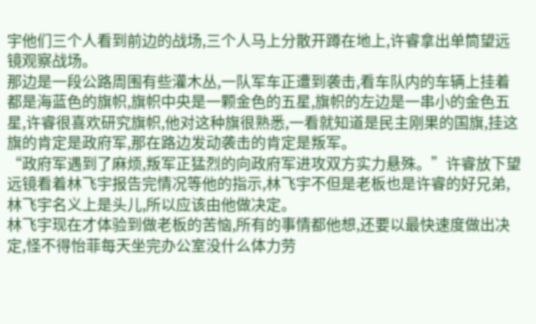宇他们三个人看到前边的战场,三个人马上分散开蹲在地上,许睿拿出单筒望远镜观察战场。
那边是一段公路周围有些灌木丛,一队军车正遭到袭击,看车队内的车辆上挂着都是海蓝色的旗帜,旗帜中央是一颗金色的五星,旗帜的左边是一串小的金色五星,许睿很喜欢研究旗帜,他对这种旗很熟悉,一看就知道是民主刚果的国旗,挂这旗的肯定是政府军,那在路边发动袭击的肯定是叛军。
“政府军遇到了麻烦,叛军正猛烈的向政府军进攻双方实力悬殊。”许睿放下望远镜看着林飞宇报告完情况等他的指示,林飞宇不但是老板也是许睿的好兄弟,林飞宇名义上是头儿,所以应该由他做决定。
林飞宇现在才体验到做老板的苦恼,所有的事情都他想,还要以最快速度做出决定,怪不得怡菲每天坐完办公室没什么体力劳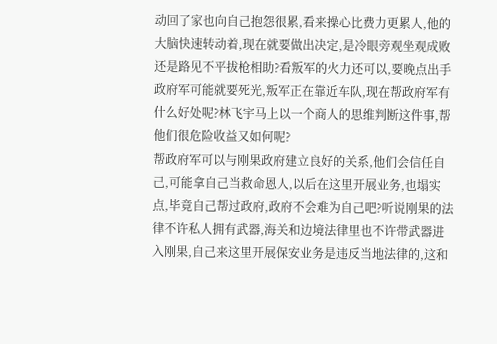动回了家也向自己抱怨很累,看来操心比费力更累人,他的大脑快速转动着,现在就要做出决定,是冷眼旁观坐观成败还是路见不平拔枪相助?看叛军的火力还可以,要晚点出手政府军可能就要死光,叛军正在靠近车队,现在帮政府军有什么好处呢?林飞宇马上以一个商人的思维判断这件事,帮他们很危险收益又如何呢?
帮政府军可以与刚果政府建立良好的关系,他们会信任自己,可能拿自己当救命恩人,以后在这里开展业务,也塌实点,毕竟自己帮过政府,政府不会难为自己吧?听说刚果的法律不许私人拥有武器,海关和边境法律里也不许带武器进入刚果,自己来这里开展保安业务是违反当地法律的,这和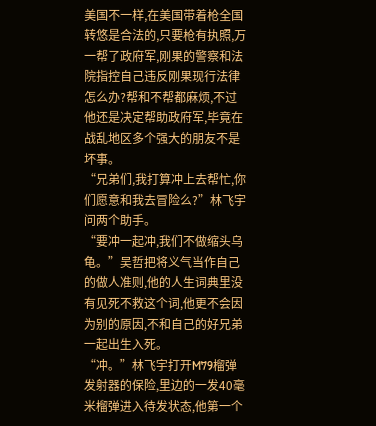美国不一样,在美国带着枪全国转悠是合法的,只要枪有执照,万一帮了政府军,刚果的警察和法院指控自己违反刚果现行法律怎么办?帮和不帮都麻烦,不过他还是决定帮助政府军,毕竟在战乱地区多个强大的朋友不是坏事。
“兄弟们,我打算冲上去帮忙,你们愿意和我去冒险么?”林飞宇问两个助手。
“要冲一起冲,我们不做缩头乌龟。”吴哲把将义气当作自己的做人准则,他的人生词典里没有见死不救这个词,他更不会因为别的原因,不和自己的好兄弟一起出生入死。
“冲。”林飞宇打开M79榴弹发射器的保险,里边的一发40毫米榴弹进入待发状态,他第一个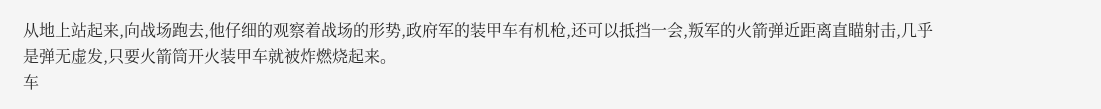从地上站起来,向战场跑去,他仔细的观察着战场的形势,政府军的装甲车有机枪,还可以抵挡一会,叛军的火箭弹近距离直瞄射击,几乎是弹无虚发,只要火箭筒开火装甲车就被炸燃烧起来。
车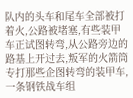队内的头车和尾车全部被打着火,公路被堵塞,有些装甲车正试图转弯,从公路旁边的路基上开过去,叛军的火箭筒专打那些企图转弯的装甲车,一条钢铁战车组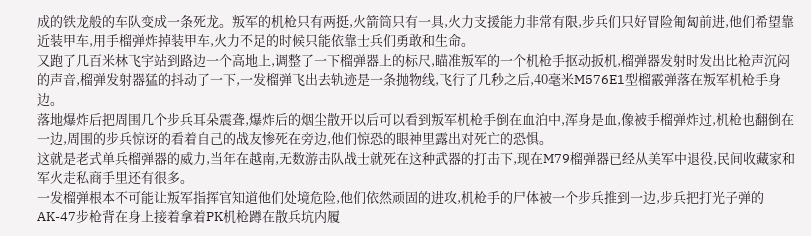成的铁龙般的车队变成一条死龙。叛军的机枪只有两挺,火箭筒只有一具,火力支援能力非常有限,步兵们只好冒险匍匐前进,他们希望靠近装甲车,用手榴弹炸掉装甲车,火力不足的时候只能依靠士兵们勇敢和生命。
又跑了几百米林飞宇站到路边一个高地上,调整了一下榴弹器上的标尺,瞄准叛军的一个机枪手抠动扳机,榴弹器发射时发出比枪声沉闷的声音,榴弹发射器猛的抖动了一下,一发榴弹飞出去轨迹是一条抛物线,飞行了几秒之后,40毫米M576E1型榴霰弹落在叛军机枪手身边。
落地爆炸后把周围几个步兵耳朵震聋,爆炸后的烟尘散开以后可以看到叛军机枪手倒在血泊中,浑身是血,像被手榴弹炸过,机枪也翻倒在一边,周围的步兵惊讶的看着自己的战友惨死在旁边,他们惊恐的眼神里露出对死亡的恐惧。
这就是老式单兵榴弹器的威力,当年在越南,无数游击队战士就死在这种武器的打击下,现在M79榴弹器已经从美军中退役,民间收藏家和军火走私商手里还有很多。
一发榴弹根本不可能让叛军指挥官知道他们处境危险,他们依然顽固的进攻,机枪手的尸体被一个步兵推到一边,步兵把打光子弹的AK-47步枪背在身上接着拿着PK机枪蹲在散兵坑内履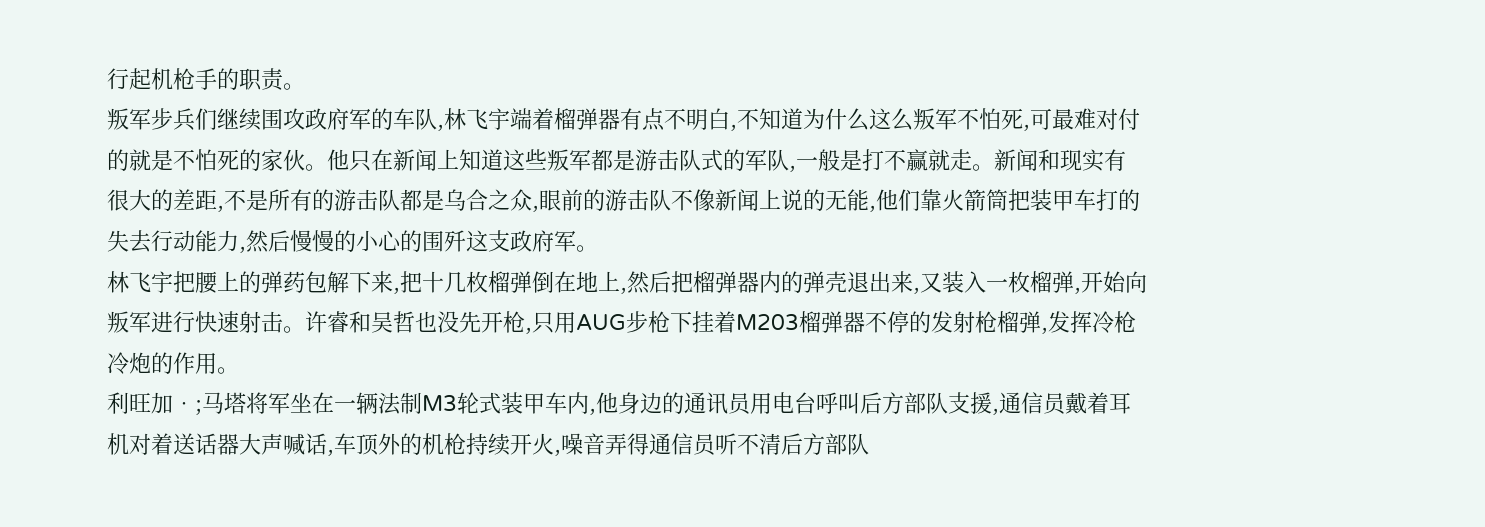行起机枪手的职责。
叛军步兵们继续围攻政府军的车队,林飞宇端着榴弹器有点不明白,不知道为什么这么叛军不怕死,可最难对付的就是不怕死的家伙。他只在新闻上知道这些叛军都是游击队式的军队,一般是打不赢就走。新闻和现实有很大的差距,不是所有的游击队都是乌合之众,眼前的游击队不像新闻上说的无能,他们靠火箭筒把装甲车打的失去行动能力,然后慢慢的小心的围歼这支政府军。
林飞宇把腰上的弹药包解下来,把十几枚榴弹倒在地上,然后把榴弹器内的弹壳退出来,又装入一枚榴弹,开始向叛军进行快速射击。许睿和吴哲也没先开枪,只用AUG步枪下挂着M203榴弹器不停的发射枪榴弹,发挥冷枪冷炮的作用。
利旺加•;马塔将军坐在一辆法制M3轮式装甲车内,他身边的通讯员用电台呼叫后方部队支援,通信员戴着耳机对着送话器大声喊话,车顶外的机枪持续开火,噪音弄得通信员听不清后方部队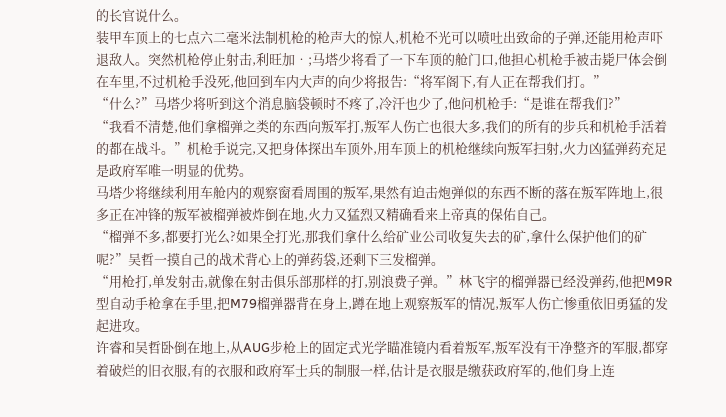的长官说什么。
装甲车顶上的七点六二毫米法制机枪的枪声大的惊人,机枪不光可以喷吐出致命的子弹,还能用枪声吓退敌人。突然机枪停止射击,利旺加•;马塔少将看了一下车顶的舱门口,他担心机枪手被击毙尸体会倒在车里,不过机枪手没死,他回到车内大声的向少将报告:“将军阁下,有人正在帮我们打。”
“什么?”马塔少将听到这个消息脑袋顿时不疼了,冷汗也少了,他问机枪手:“是谁在帮我们?”
“我看不清楚,他们拿榴弹之类的东西向叛军打,叛军人伤亡也很大多,我们的所有的步兵和机枪手活着的都在战斗。”机枪手说完,又把身体探出车顶外,用车顶上的机枪继续向叛军扫射,火力凶猛弹药充足是政府军唯一明显的优势。
马塔少将继续利用车舱内的观察窗看周围的叛军,果然有迫击炮弹似的东西不断的落在叛军阵地上,很多正在冲锋的叛军被榴弹被炸倒在地,火力又猛烈又精确看来上帝真的保佑自己。
“榴弹不多,都要打光么?如果全打光,那我们拿什么给矿业公司收复失去的矿,拿什么保护他们的矿呢?”吴哲一摸自己的战术背心上的弹药袋,还剩下三发榴弹。
“用枪打,单发射击,就像在射击俱乐部那样的打,别浪费子弹。”林飞宇的榴弹器已经没弹药,他把M9R型自动手枪拿在手里,把M79榴弹器背在身上,蹲在地上观察叛军的情况,叛军人伤亡惨重依旧勇猛的发起进攻。
许睿和吴哲卧倒在地上,从AUG步枪上的固定式光学瞄准镜内看着叛军,叛军没有干净整齐的军服,都穿着破烂的旧衣服,有的衣服和政府军士兵的制服一样,估计是衣服是缴获政府军的,他们身上连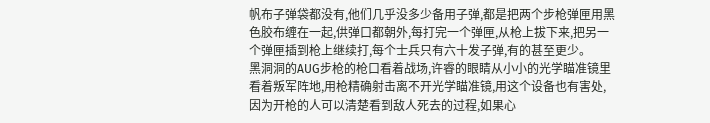帆布子弹袋都没有,他们几乎没多少备用子弹,都是把两个步枪弹匣用黑色胶布缠在一起,供弹口都朝外,每打完一个弹匣,从枪上拔下来,把另一个弹匣插到枪上继续打,每个士兵只有六十发子弹,有的甚至更少。
黑洞洞的AUG步枪的枪口看着战场,许睿的眼睛从小小的光学瞄准镜里看着叛军阵地,用枪精确射击离不开光学瞄准镜,用这个设备也有害处,因为开枪的人可以清楚看到敌人死去的过程,如果心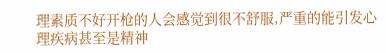理素质不好开枪的人会感觉到很不舒服,严重的能引发心理疾病甚至是精神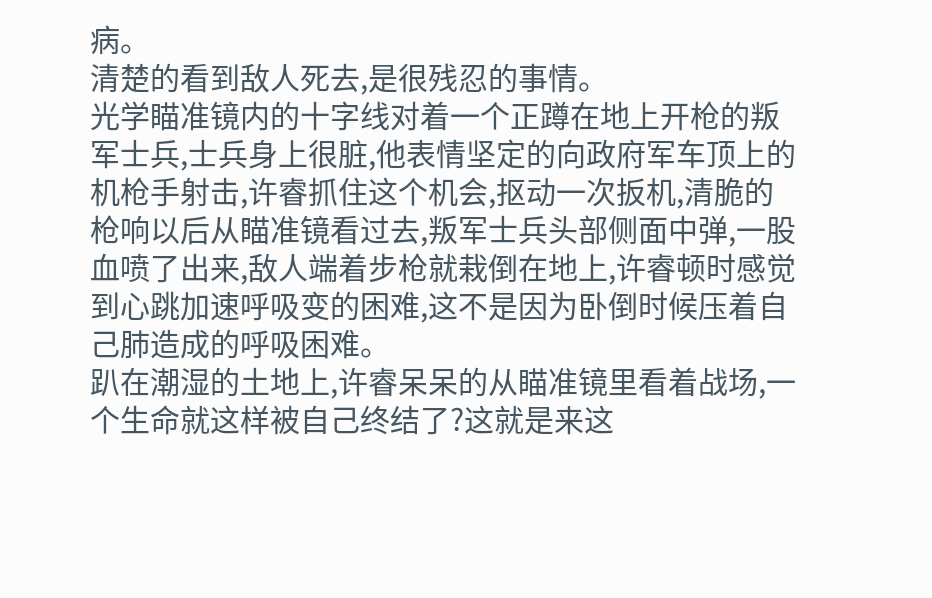病。
清楚的看到敌人死去,是很残忍的事情。
光学瞄准镜内的十字线对着一个正蹲在地上开枪的叛军士兵,士兵身上很脏,他表情坚定的向政府军车顶上的机枪手射击,许睿抓住这个机会,抠动一次扳机,清脆的枪响以后从瞄准镜看过去,叛军士兵头部侧面中弹,一股血喷了出来,敌人端着步枪就栽倒在地上,许睿顿时感觉到心跳加速呼吸变的困难,这不是因为卧倒时候压着自己肺造成的呼吸困难。
趴在潮湿的土地上,许睿呆呆的从瞄准镜里看着战场,一个生命就这样被自己终结了?这就是来这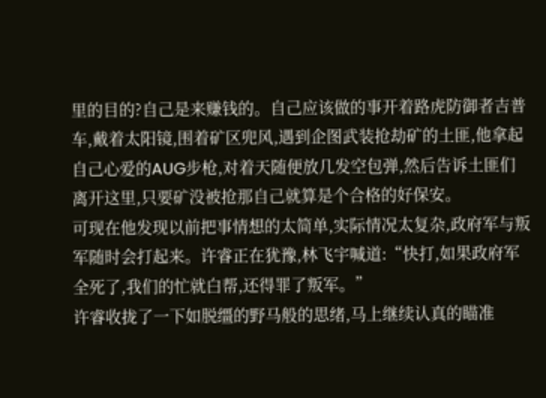里的目的?自己是来赚钱的。自己应该做的事开着路虎防御者吉普车,戴着太阳镜,围着矿区兜风,遇到企图武装抢劫矿的土匪,他拿起自己心爱的AUG步枪,对着天随便放几发空包弹,然后告诉土匪们离开这里,只要矿没被抢那自己就算是个合格的好保安。
可现在他发现以前把事情想的太简单,实际情况太复杂,政府军与叛军随时会打起来。许睿正在犹豫,林飞宇喊道:“快打,如果政府军全死了,我们的忙就白帮,还得罪了叛军。”
许睿收拢了一下如脱缰的野马般的思绪,马上继续认真的瞄准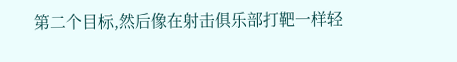第二个目标,然后像在射击俱乐部打靶一样轻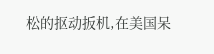松的抠动扳机,在美国呆